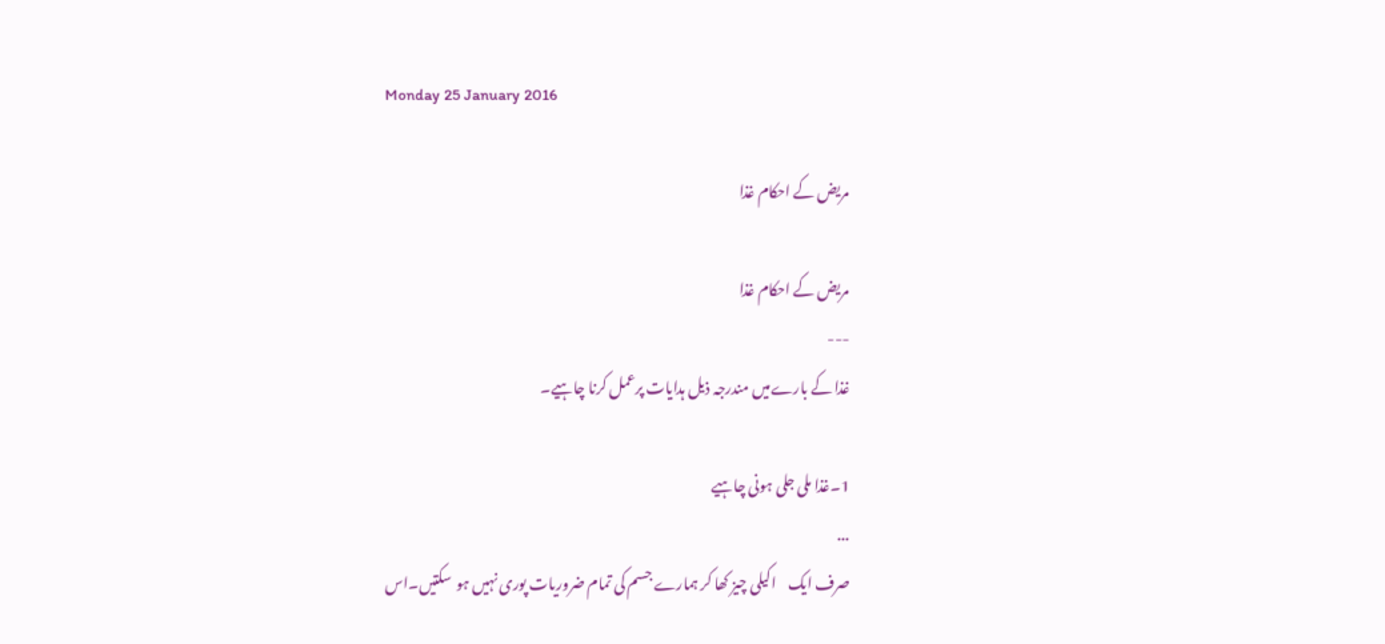Monday 25 January 2016

مریض کے احکام غذا

مریض کے احکام غذا
---
غذا کے بارےمیں مندرجہ ذیل ہدایات پرعمل کرنا چاہیے۔

1۔غذا ملی جلی ہونی چاہیے
...
صرف ایک    اکیلی چیز کھا کر ہمارے جسم کی تمام ضروریات پوری نہیں ہو  سکتیں۔اس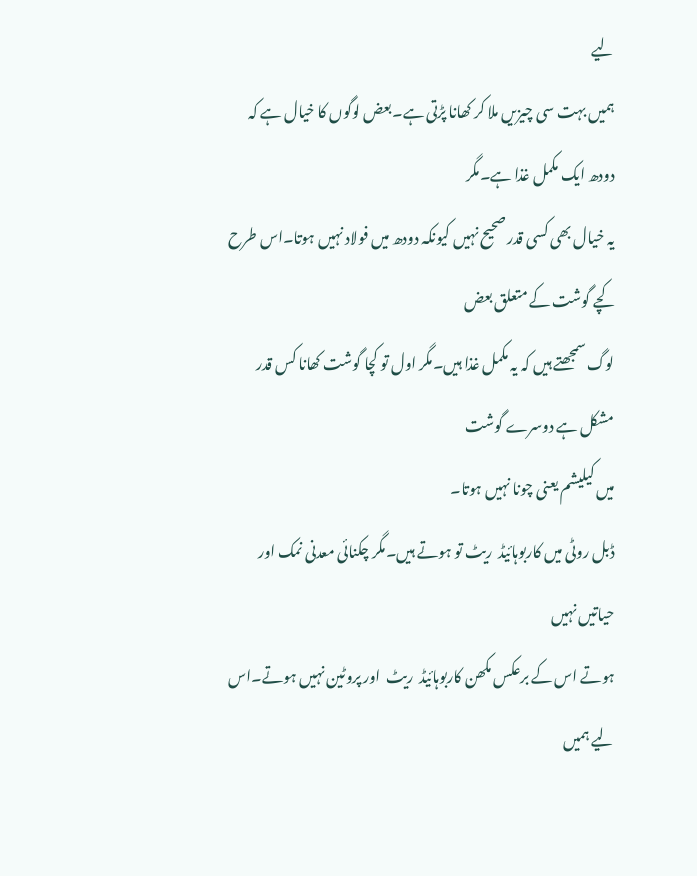لیے
ہمیں بہت سی چیزیں ملا کر کھانا پڑتی ہے۔بعض لوگوں کا خیال ہے کہ  دودھ ایک مکمل غذا ہے۔مگر
یہ خیال بھی کسی قدر صحیح نہیں کیونکہ دودھ میں فولاد نہیں ہوتا۔اس طرح کچے گوشت کے متعلق بعض
لوگ سمجھتے ہیں کہ یہ مکمل غذا ہیں۔مگر اول تو کچا گوشت کھانا کس قدر مشکل ہے دوسرے گوشت
میں کیلیشم یعنی چونا نہیں ہوتا۔
ڈبل روٹی میں کاربوہائیڈ  ریٹ تو ہوتے ہیں۔مگر چکنائی معدنی نمک اور حیاتیں نہیں
ہوتے اس کے برعکس مکھن کاربوہائیڈ  ریٹ  اور پروٹین نہیں ہوتے۔اس لیے ہمیں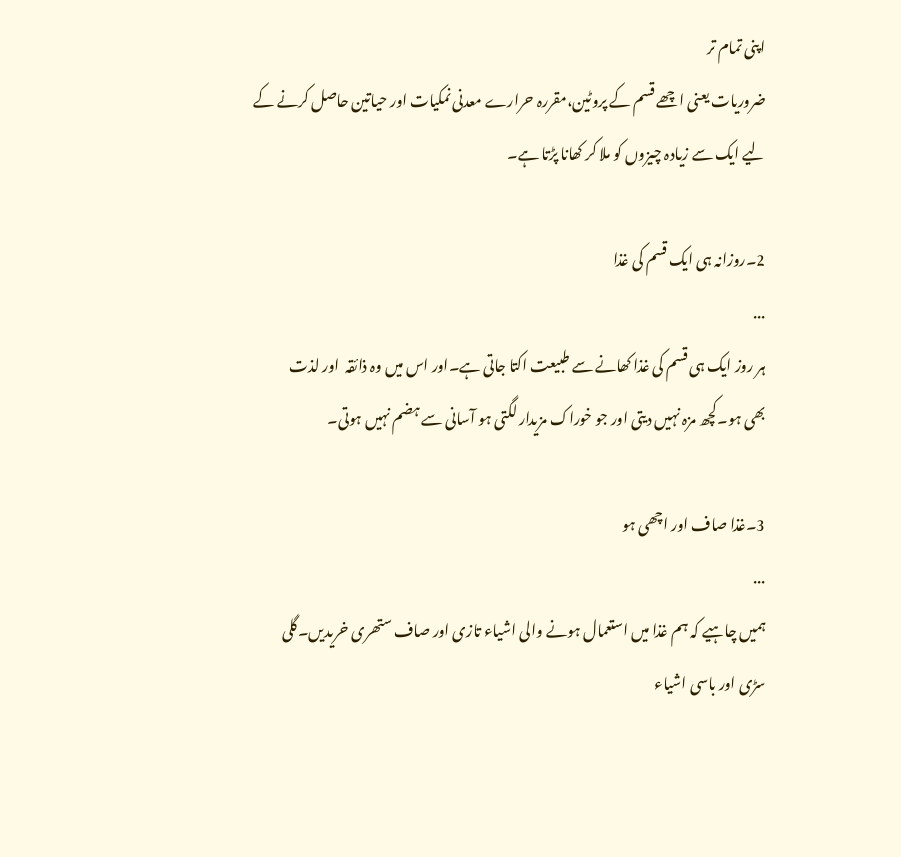اپنی تمام تر
ضروریات یعنی اچھے قسم کے پروٹین،مقررہ حرارے معدنی نمکیات اور حیاتین حاصل کرنے کے
لیے ایک سے زیادہ چیزوں کو ملا کر کھانا پڑتا ہے۔

2۔روزانہ ہی ایک قسم کی غذا
...
ہر روز ایک ہی قسم کی غذا کھانے سے طبیعت اکتا جاتی ہے۔اور اس میں وہ ذائقہ  اور لذت
بھی ہو۔کچھ مزہ نہیں دیتی اور جو خوراک مزیدار لگتی ہو آسانی سے ہضم نہیں ہوتی۔

3۔غذا صاف اور اچھی ہو
...
ہمیں چاہیے کہ ہم غذا میں استعمال ہونے والی اشیاء تازی اور صاف ستھری خریدیں۔گلی
سڑی اور باسی اشیاء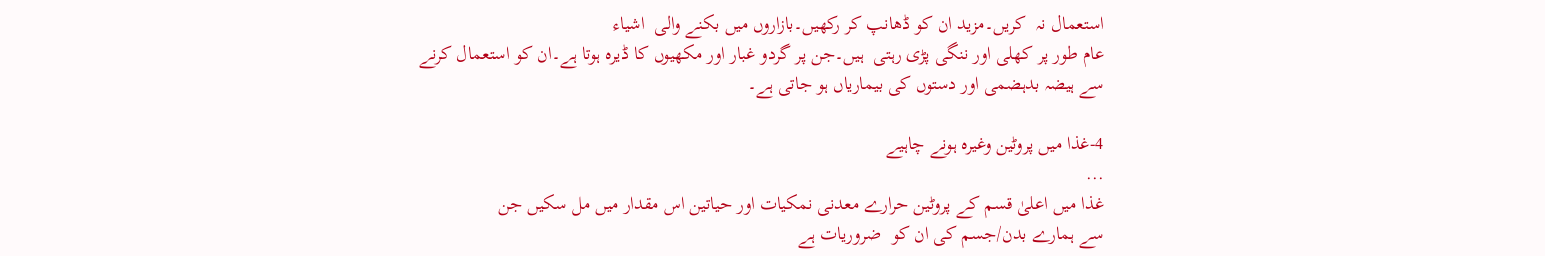استعمال نہ  کریں۔مزید ان کو ڈھانپ کر رکھیں۔بازاروں میں بکنے والی  اشیاء
عام طور پر کھلی اور ننگی پڑی رہتی  ہیں۔جن پر گردو غبار اور مکھیوں کا ڈیرہ ہوتا ہے۔ان کو استعمال کرنے
سے ہیضہ بدہضمی اور دستوں کی بیماریاں ہو جاتی ہے۔

4-غذا میں پروٹین وغیرہ ہونے چاہیے
...
غذا میں اعلیٰ قسم کے پروٹین حرارے معدنی نمکیات اور حیاتین اس مقدار میں مل سکیں جن
سے ہمارے بدن/جسم کی ان کو  ضروریات ہے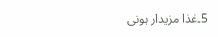5۔غذا مزیدار ہونی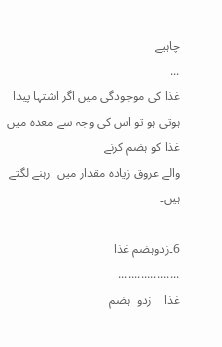چاہیے
...
غذا کی موجودگی میں اگر اشتہا پیدا ہوتی ہو تو اس کی وجہ سے معدہ میں غذا کو ہضم کرنے
والے عروق زیادہ مقدار میں  رہنے لگتے ہیں۔

6۔زدوہضم غذا
...................
غذا    زدو  ہضم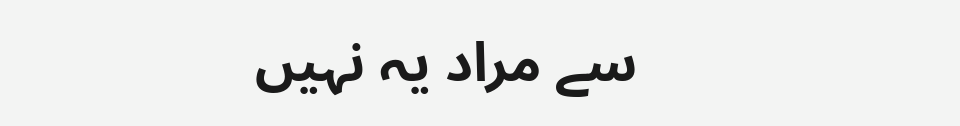سے مراد یہ نہیں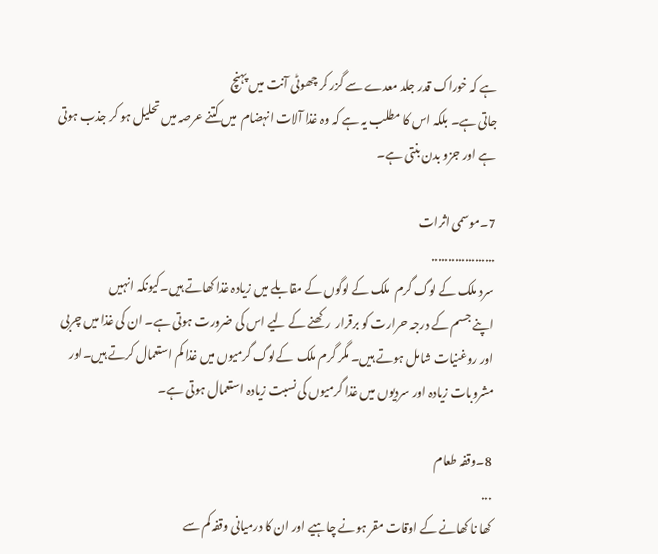ہے کہ خوراک قدر جلد معدے سے گزر کر چھوٹی آنت میں پہنچ
جاتی ہے۔ بلکہ اس کا مطلب یہ ہے کہ وہ غذا آلات انہضام  میں کتنے عرصہ میں تحلیل ہو کر جذب ہوتی
ہے اور جزو بدن بنتی ہے۔

7۔موسمی اثرات
...................
سرد ملک کے لوگ گرم  ملک کے لوگوں کے مقابلے میں زیادہ غذا کھاتے ہیں۔کیونکہ انہیں
اپنے جسم کے درجہ حرارت کو برقرار  رکھنے کے لیے اس کی ضرورت ہوتی ہے۔ ان کی غذا میں چربی
اور روغنیات شامل ہوتے ہیں۔ مگر گرم ملک  کےلوگ گرمیوں میں غذا کم استعمال کرتے ہیں۔اور
مشروبات زیادہ اور سردیوں میں غذا گرمیوں کی نسبت زیادہ استعمال ہوتی ہے۔

8۔وقفہ طعام
...
کھا نا کھانے کے اوقات مقر ہونے چاہیے اور ان کا درمیانی وقفہ کم سے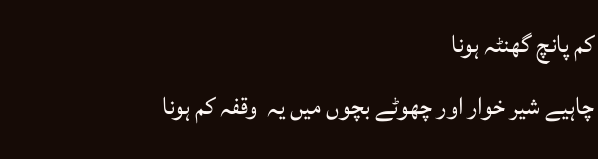کم پانچ گھنٹہ ہونا
چاہیے شیر خوار اور چھوٹے بچوں میں یہ  وقفہ کم ہونا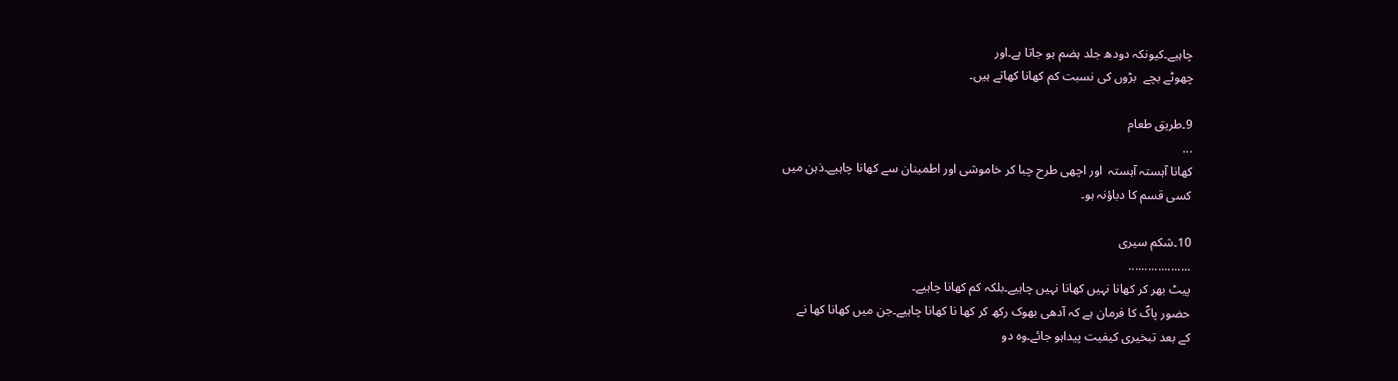چاہیے۔کیونکہ دودھ جلد ہضم ہو جاتا ہے۔اور
چھوٹے بچے  بڑوں کی نسبت کم کھانا کھاتے ہیں۔

9۔طریق طعام
...
کھانا آہستہ آہستہ  اور اچھی طرح چبا کر خاموشی اور اطمینان سے کھانا چاہیے۔ذہن میں
کسی قسم کا دباؤنہ ہو۔

10۔شکم سیری
...................
پیٹ بھر کر کھانا نہیں کھانا نہیں چاہیے۔بلکہ کم کھانا چاہیے۔
حضور پاکؐ کا فرمان ہے کہ آدھی بھوک رکھ کر کھا نا کھانا چاہیے۔جن میں کھانا کھا نے
کے بعد تبخیری کیفیت پیداہو جائے۔وہ دو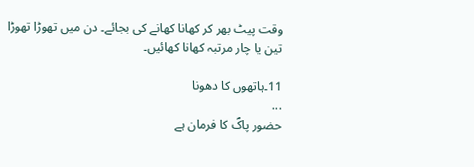وقت پیٹ بھر کر کھانا کھانے کی بجائے۔ دن میں تھوڑا تھوڑا
تین یا چار مرتبہ کھانا کھائیں۔

11۔ہاتھوں کا دھونا
...
حضور پاکؐ کا فرمان ہے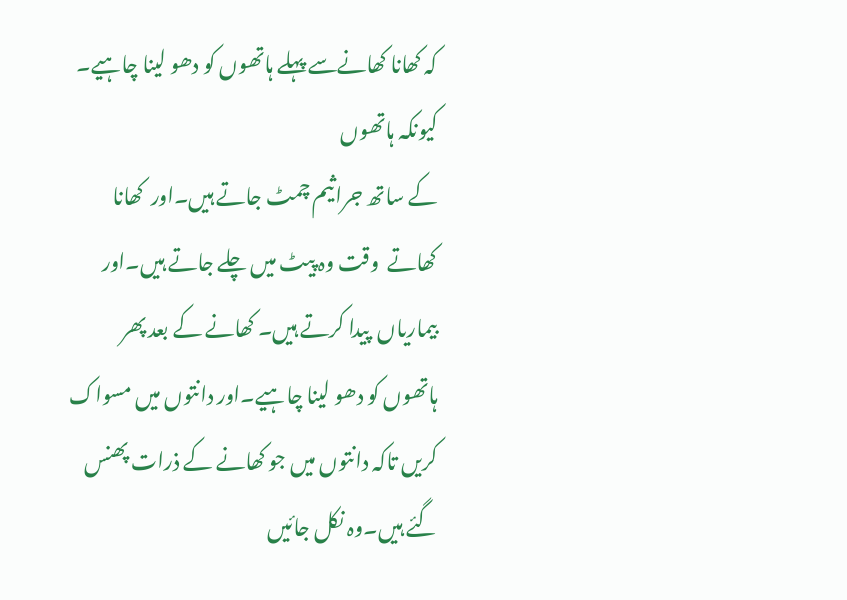کہ کھانا کھانےسے پہلے ہاتھوں کو دھو لینا چاہیے۔ کیونکہ ہاتھوں
کے ساتھ جراثیم چمٹ جاتے ہیں۔اور  کھانا کھاتے  وقت وہ پیٹ میں چلے جاتے ہیں۔اور
بیماریاں  پیدا کرتے ہیں۔ کھانے کے بعد پھر ہاتھوں کو دھو لینا چاہیے۔اور دانتوں میں مسواک
کریں تاکہ دانتوں میں جو کھانے کے ذرات پھنس گئے ہیں۔وہ نکل جائیں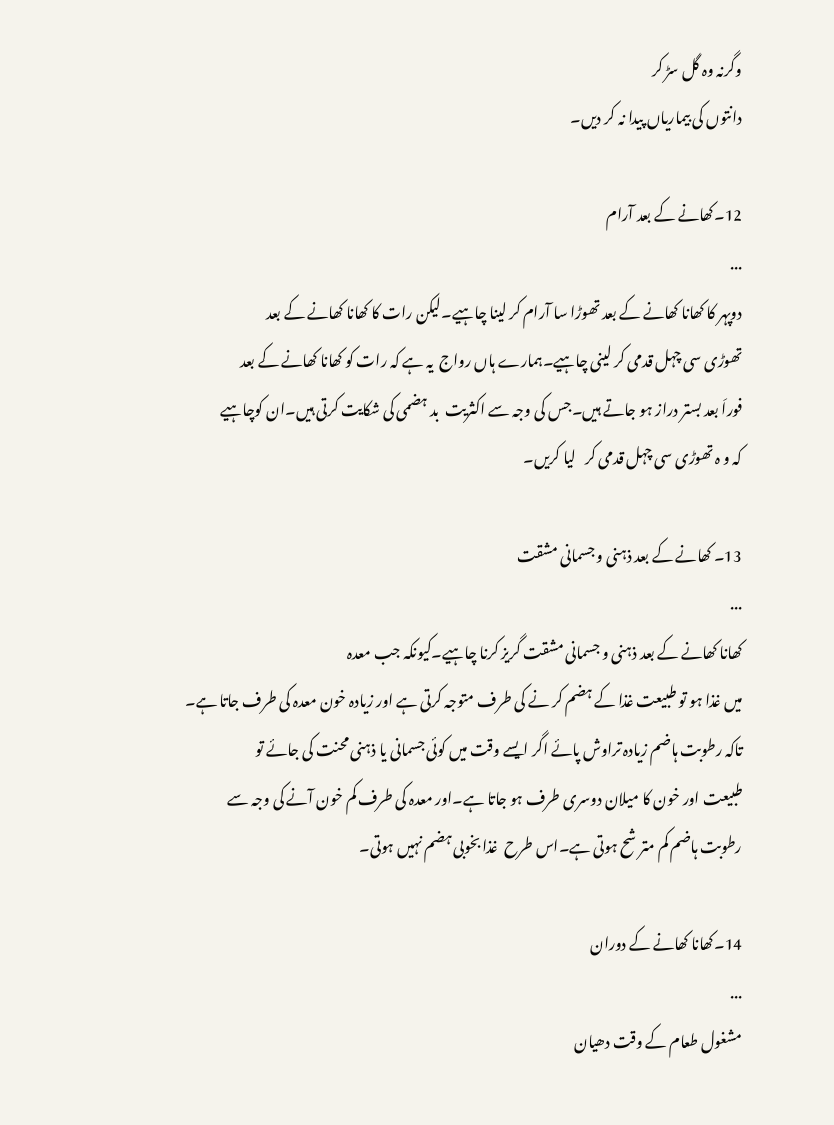وگرنہ وہ گل سڑ کر
دانتوں کی بیماریاں پیدا نہ کر دیں۔

12۔کھانے کے بعد آرام
...
دوپہر کا کھانا کھانے کے بعد تھوڑا سا آرام کر لینا چاہیے۔لیکن رات کا کھانا کھانے کے بعد
تھوڑی سی چہل قدمی کر لینی چاہیے۔ہمارے ہاں رواج  یہ ہے کہ رات کو کھانا کھانے کے بعد
فوراَ بعد بستر دراز ہو جاتے ہیں۔جس کی وجہ سے اکثریت  بد ہضمی کی شکایت کرتی ہیں۔ان کوچاہیے
کہ و ہ تھوڑی سی چہل قدمی کر   لیا کریں۔

13۔ کھانے کے بعد ذہنی و جسمانی مشقت
...
کھانا کھانے کے بعد ذہنی و جسمانی مشقت گریز کرنا چاہیے۔کیونکہ جب معدہ
میں غذا ہو تو طبیعت غذا کے ہضم کر نے کی طرف متوجہ کرتی ہے اور زیادہ خون معدہ کی طرف جاتا ہے۔
تاکہ رطوبت ہاضم زیادہ تراوش پائے اگر ایسے وقت میں کوئی جسمانی یا ذہنی محنت کی جائے تو
طبیعت اور خون کا میلان دوسری طرف ہو جاتا ہے۔اور معدہ کی طرف کم خون آنے کی وجہ سے
رطوبت ہاضم کم متر شح ہوتی ہے۔اس طرح  غذا بخوبی ہضم نہیں ہوتی۔

14۔کھانا کھانے کے دوران
...
مشغول طعام کے وقت دھیان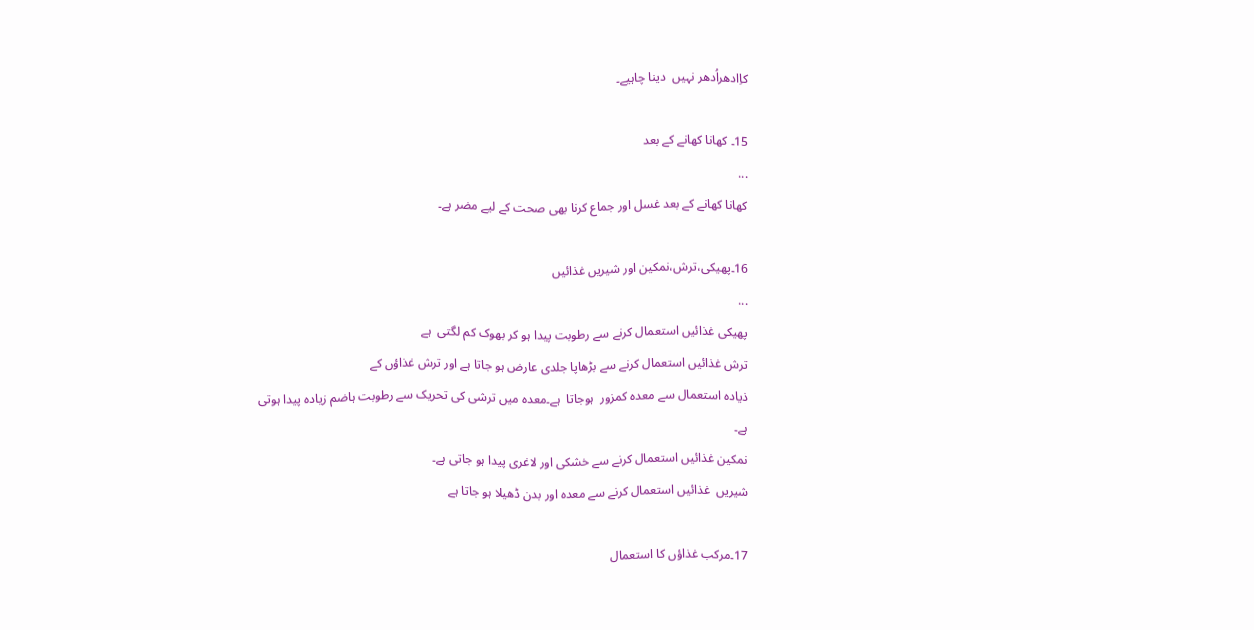کاِادھراُدھر نہیں  دینا چاہیے۔

15۔ کھانا کھانے کے بعد
...
کھانا کھانے کے بعد غسل اور جماع کرنا بھی صحت کے لیے مضر ہے۔

16۔پھیکی،ترش،نمکین اور شیریں غذائیں
...
پھیکی غذائیں استعمال کرنے سے رطوبت پیدا ہو کر بھوک کم لگتی  ہے
ترش غذائیں استعمال کرنے سے بڑھاپا جلدی عارض ہو جاتا ہے اور ترش غذاؤں کے
ذیادہ استعمال سے معدہ کمزور  ہوجاتا  ہے۔معدہ میں ترشی کی تحریک سے رطوبت ہاضم زیادہ پیدا ہوتی
ہے۔
نمکین غذائیں استعمال کرنے سے خشکی اور لاغری پیدا ہو جاتی ہے۔
شیریں  غذائیں استعمال کرنے سے معدہ اور بدن ڈھیلا ہو جاتا ہے

17۔مرکب غذاؤں کا استعمال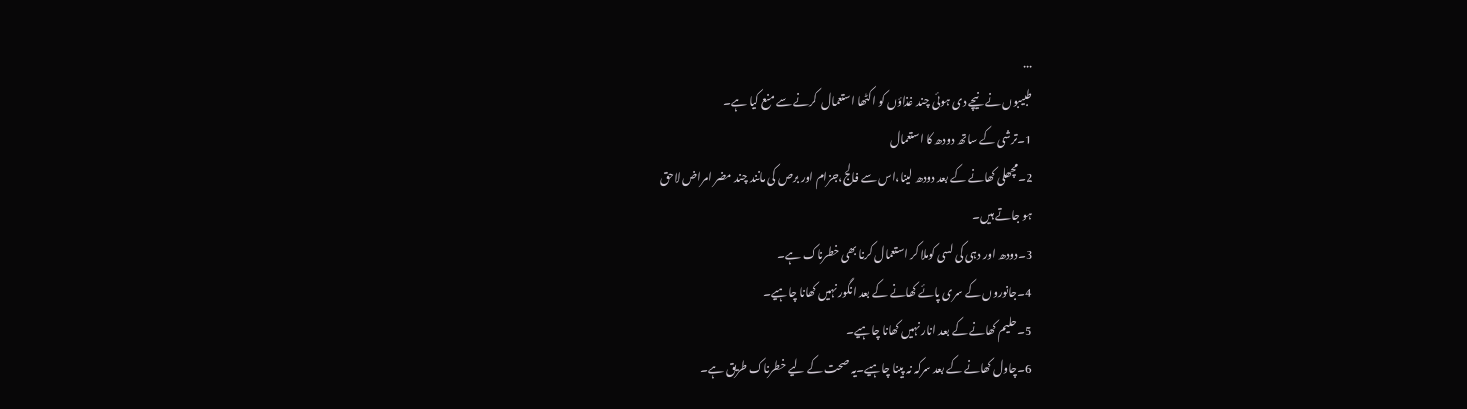...
طبیبوں نے نیچے دی ہوئی چند غذاؤں کو اکٹھا استعمال  کرنے سے منع کیا ہے۔
1۔ترشی کے ساتھ دودھ کا استعمال
2۔مچھلی کھانے کے بعد دودھ لینا،اس سے فالج،جزام اور برص کی مانند چند مضر امراض لاحق
ہو جاتے ہیں۔
3۔دودھ اور دہی کی لسی کوملا کر استعمال کرنا بھی خطرناک ہے۔
4۔جانوروں کے سری پائے کھانے کے بعد انگور نہیں کھانا چاہیے۔
5۔حلیم کھانے کے بعد انار نہیں کھانا چاہیے۔
6۔چاول کھانے کے بعد سرکہ نہ پینا چاہیے۔یہ صحت کے لیے خطرناک طریق ہے۔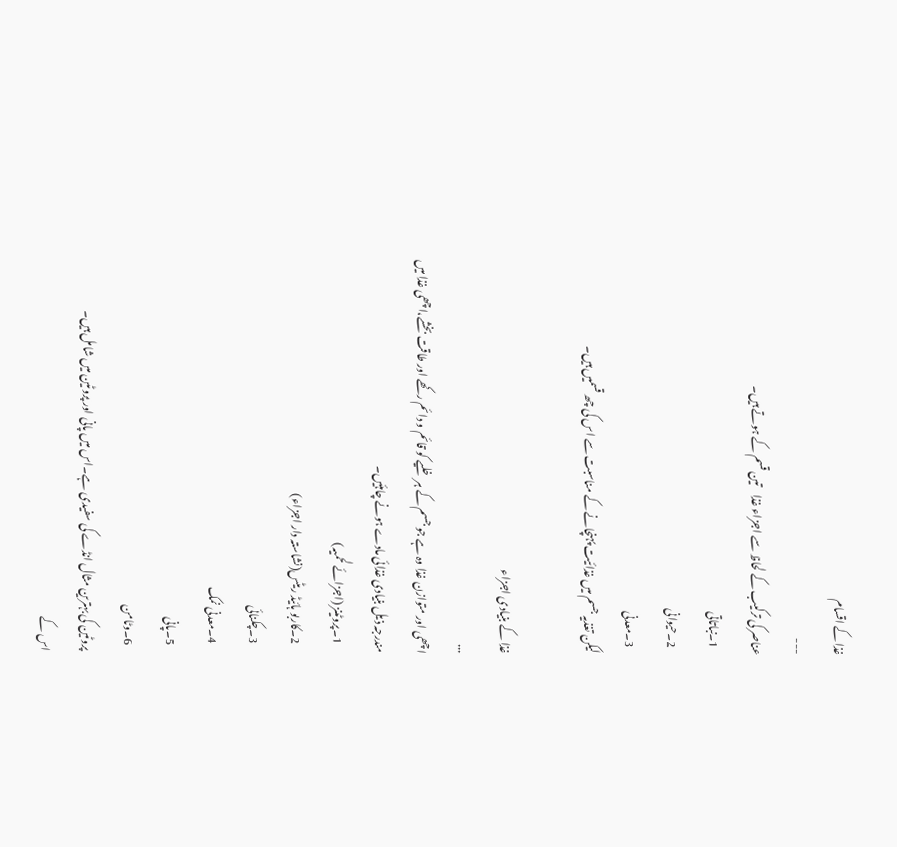غذا کے اقسام
---
عناصر کی ترکیب کے لحاظ سے اجزاء غذا    تین قسم کے ہوتے ہیں۔
   1۔نباتاتی
   2۔حیوانی
   3۔معدنی
لیکن تغذیہ جسم میں غذائیت پہنچانے کے مناسبت سے اس کی چھ قسمیں ہیں۔

غذا کے بنیادی اجزاء
...
اچھی اور متوازن غذا وہ ہے جو جسم کے ہر خلیے کو قائم و دائم رکھے اور طاقت بخشے،اچھی غذا میں
مندرجہ ذیل بنیادی غذائی مادے ہونے چاہئیں۔
    1۔پروٹینز (اجزائے لحمیہ)
    2۔کاربو ہائیڈ ریٹس(نشاستہ دار اجزاء)
    3۔چکنائی
    4۔معدنی نمک
   5۔پانی
   6۔وٹامن
پروٹین کی بہترین مثال انڈے کی سفیدی ہے۔اس میں پانی اور پروٹین میں شامل ہیں۔
اس کے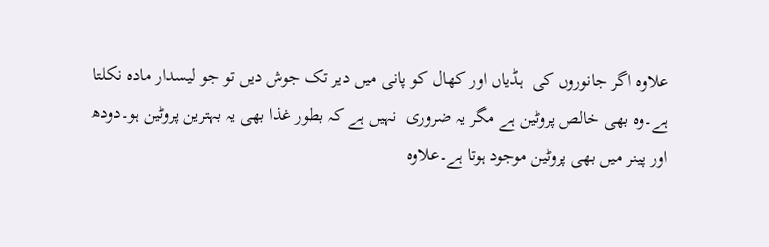علاوہ اگر جانوروں کی  ہڈیاں اور کھال کو پانی میں دیر تک جوش دیں تو جو لیسدار مادہ نکلتا
ہے۔وہ بھی خالص پروٹین ہے مگر یہ ضروری  نہیں ہے کہ بطور غذا بھی یہ بہترین پروٹین ہو۔دودھ
اور پینر میں بھی پروٹین موجود ہوتا ہے۔علاوہ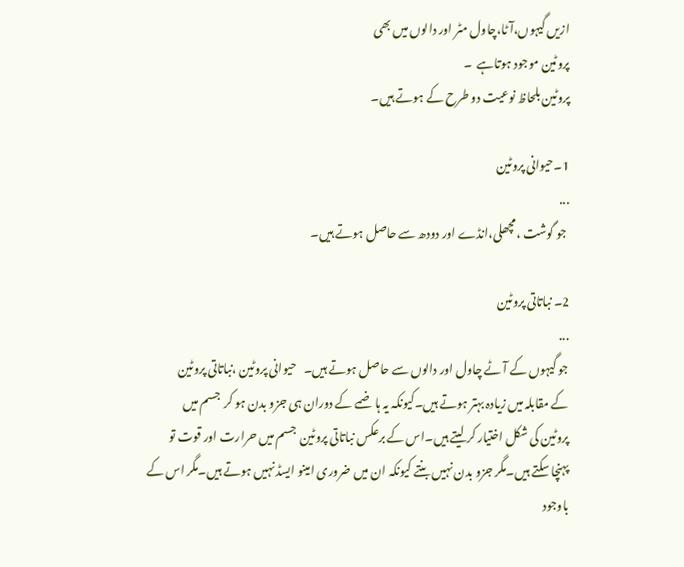ازیں گیہوں،آٹا،چاول مٹر اور دالوں میں بھی
پروٹین موجود ہوتاہے  ۔
پروٹین بلحاظ نوعیت دو طرح کے ہوتے ہیں۔

1۔حیوانی پروٹین
...
 جو گوشت ،مچھلی،انڈے اور دودھ سے حاصل ہوتے ہیں۔

2۔ نباتاتی پروٹین
...
جو گیہوں کے آٹے چاول اور دالوں سے حاصل ہوتے ہیں۔   حیوانی پروٹین ،نباتاتی پروٹین
کے مقابلہ میں زیادہ بہتر ہوتے ہیں۔کیونکہ یہ ہاضمے کے دوران ہی جزو بدن ہو کر  جسم میں
پروٹین کی شکل اختیار کر لیتے ہیں۔اس کے برعکس نباتاتی پروٹین  جسم میں حرارت اور قوت تو
پہنچا سکتے ہیں۔مگر جزو بدن نہیں بنتے کیونکہ ان میں ضروری امینو ایسڈ نہیں ہوتے ہیں۔مگر اس کے
باوجود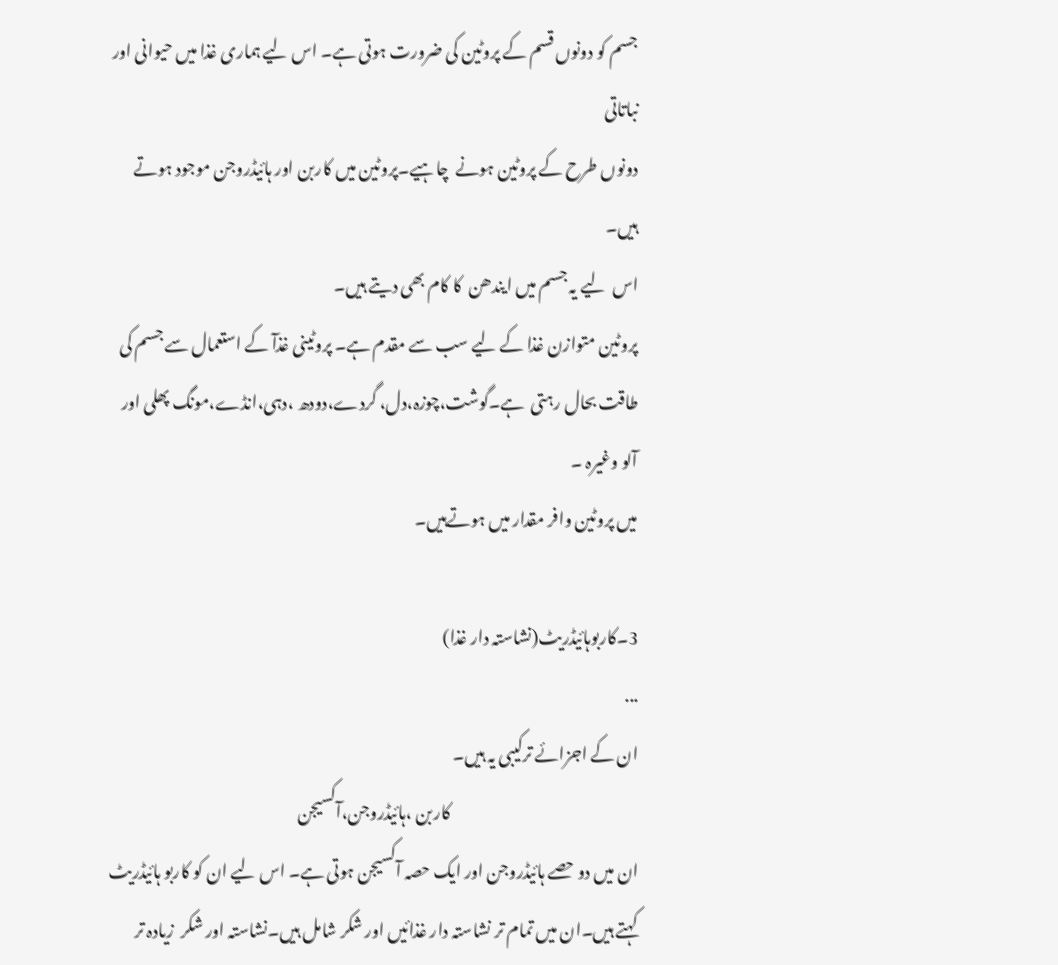جسم کو دونوں قسم کے پروٹین کی ضرورت ہوتی ہے۔ اس لیے ہماری غذا میں حیوانی اور نباتاتی
دونوں طرح کے پروٹین ہونے  چاہیے۔پروٹین میں کاربن اور ہائیڈروجن موجود ہوتے ہیں۔
اس  لیے یہ جسم میں ایندھن  کا کام بھی دیتے ہیں۔
پروٹین متوازن غذا کے لیے سب سے مقدم ہے۔ پروٹینی غذآ کے استعمال سے جسم کی
طاقت بحال رہتی  ہے۔گوشت،چوزہ،دل، گردے،دودھ ،دہی،انڈے،مونگ پھلی اور آلو وغیرہ ۔
میں پروٹین وافر مقدار میں ہوتےہیں۔

3۔کاربوہائیڈریٹ(نشاستہ دار غذا)
...
ان کے اجزائے ترکیبی یہ ہیں۔
                                                          کاربن ،ہائیڈروجن،آکسیجن
ان میں دو حصے ہائیڈروجن اور ایک حصہ آکسیجن ہوتی ہے۔ اس لیے ان کو کاربو ہائیڈریٹ
کہتے ہیں۔ان میں تمام تر نشاستہ دار غذائیں اور شکر شامل ہیں۔نشاستہ اور شکر  زیادہ تر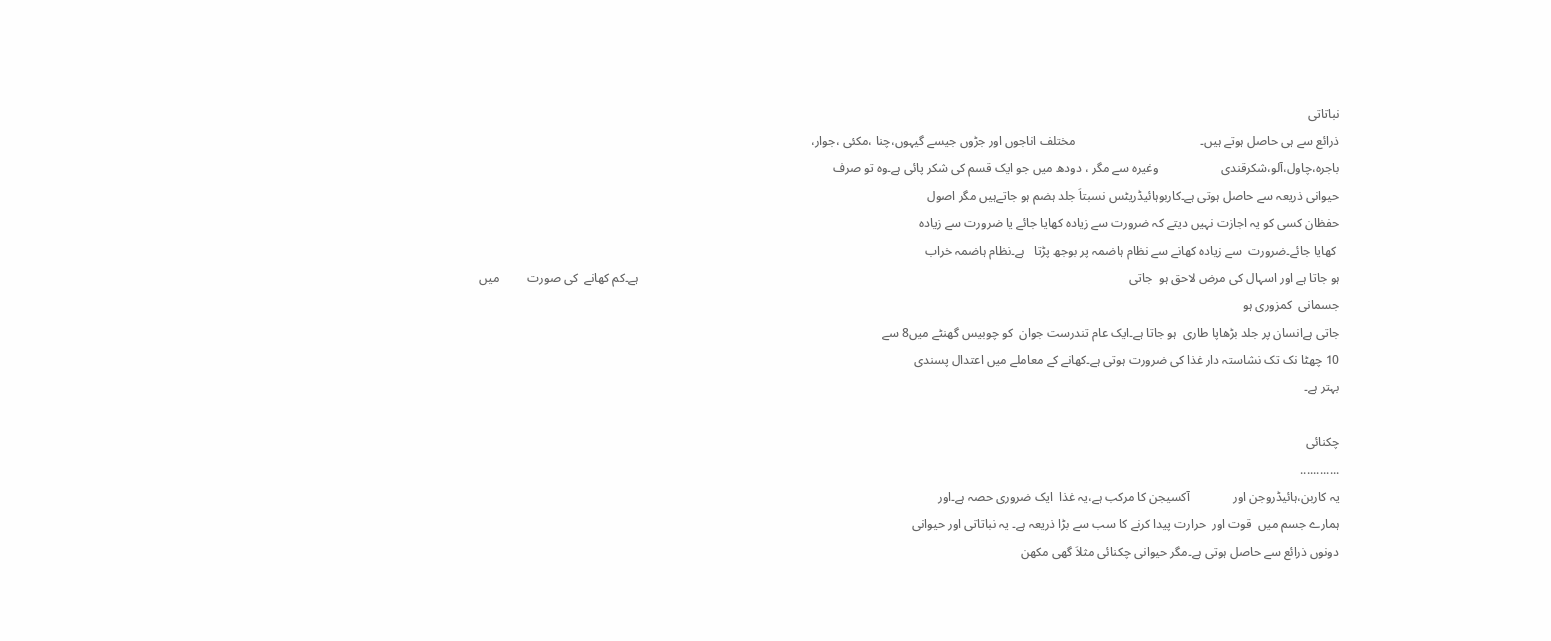نباتاتی
ذرائع سے ہی حاصل ہوتے ہیں۔                                        مختلف اناجوں اور جڑوں جیسے گیہوں،چنا ،مکئی ،جوار،
باجرہ،چاول،آلو،شکرقندی                    وغیرہ سے مگر ، دودھ میں جو ایک قسم کی شکر پائی ہے۔وہ تو صرف
حیوانی ذریعہ سے حاصل ہوتی ہے۔کاربوہائیڈریٹس نسبتاَ جلد ہضم ہو جاتےہیں مگر اصول
حفظان کسی کو یہ اجازت نہیں دیتے کہ ضرورت سے زیادہ کھایا جائے یا ضرورت سے زیادہ
 کھایا جائے۔ضرورت  سے زیادہ کھانے سے نظام ہاضمہ پر بوجھ پڑتا   ہے۔نظام ہاضمہ خراب
ہو جاتا ہے اور اسہال کی مرض لاحق ہو  جاتی                                                                                                                                                             ہے۔کم کھانے  کی صورت         میں جسمانی  کمزوری ہو
جاتی ہےانسان پر جلد بڑھاپا طاری  ہو جاتا ہے۔ایک عام تندرست جوان  کو چوبیس گھنٹے میں8 سے
10 چھٹا نک تک نشاستہ دار غذا کی ضرورت ہوتی ہے۔کھانے کے معاملے میں اعتدال پسندی
بہتر ہے۔

چکنائی
............
یہ کاربن،ہائیڈروجن اور              آکسیجن کا مرکب ہے،یہ غذا  ایک ضروری حصہ ہے۔اور
ہمارے جسم میں  قوت اور  حرارت پیدا کرنے کا سب سے بڑا ذریعہ ہے۔ یہ نباتاتی اور حیوانی
دونوں ذرائع سے حاصل ہوتی ہے۔مگر حیوانی چکنائی مثلاَ گھی مکھن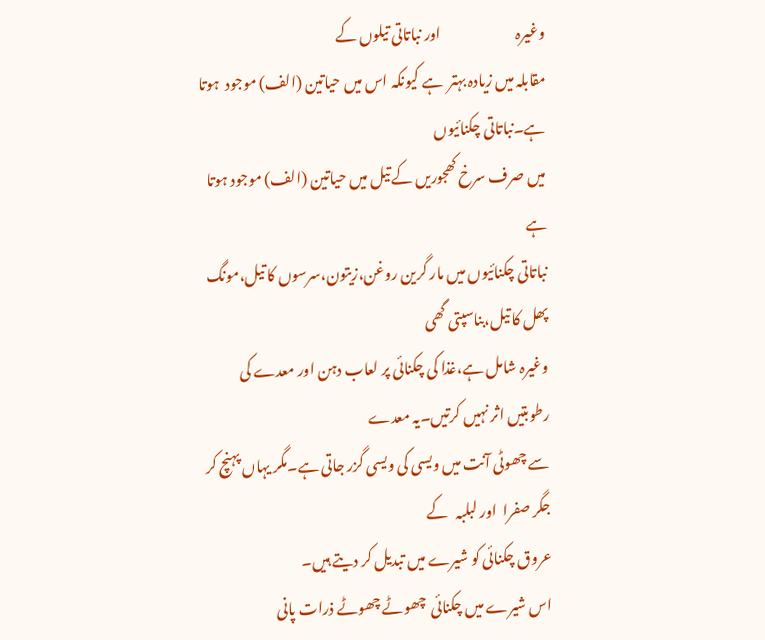وغیرہ                          اور نباتاتی تیلوں کے
مقابلہ میں زیادہ بہتر  ہے کیونکہ اس میں حیاتین (الف) موجود  ہوتا ہے۔نباتاتی چکنائیوں
میں صرف سرخ کھجوریں کے تیل میں حیاتین (الف) موجود ہوتا ہے
نباتاتی چکنائیوں میں مار گرین روغن،زیتون،سرسوں کا تیل،مونگ پھل کا تیل،بناسپتی گھی
وغیرہ شامل ہے،غذا کی چکنائی پر لعاب دہن اور معدے کی رطوبتیں اثر نہیں کرتیں۔یہ معدے
سے چھوٹی آنت میں ویسی کی ویسی گزر جاتی ہے۔مگر یہاں پہنچ کر جگر صفرا  اور لبلبہ   کے
عروق چکنائی کو شیرے میں تبدیل کر دیتے ہیں۔
اس شیرے میں چکنائی  چھوٹے چھوٹے ذرات پانی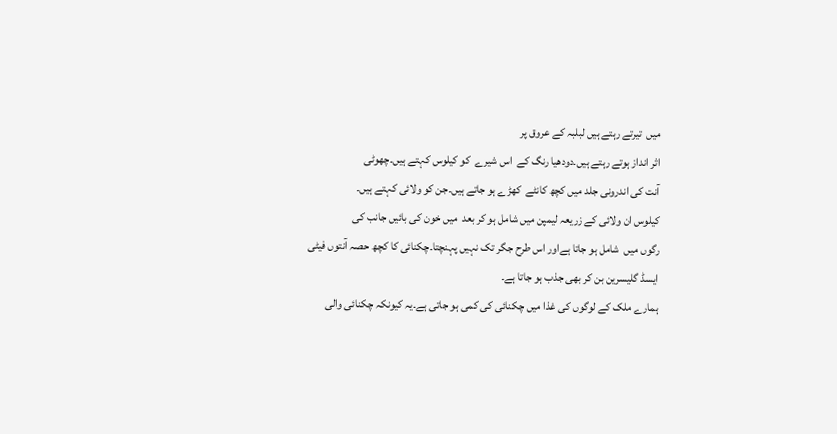میں  تیرتے رہتے ہیں لبلبہ کے عروق پر
اثر انداز ہوتے رہتے ہیں۔دودھیا رنگ کے  اس شیرے  کو کیلوس کہتے ہیں۔چھوٹی
آنت کی اندرونی جلد میں کچھ کانٹے  کھڑے ہو جاتے ہیں۔جن کو ولائی کہتے ہیں۔
کیلوس ان ولائی کے زریعہ لیمپن میں شامل ہو کر بعد  میں خون کی بائیں جانب کی
رگوں میں  شامل ہو جاتا ہےاور اس طرح جگر تک نہیں پہنچتا۔چکنائی کا کچھ حصہ آنتوں فیٹی
ایسڈ گلیسرین بن کر بھی جذب ہو جاتا ہے۔
ہمارے ملک کے لوگوں کی غذا میں چکنائی کی کمی ہو جاتی ہے۔یہ کیونکہ چکنائی والی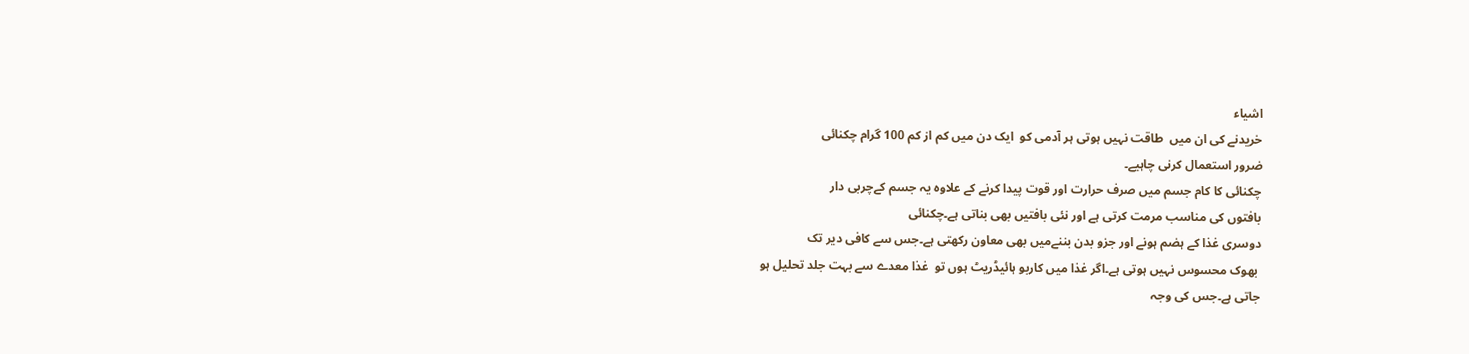اشیاء
خریدنے کی ان میں  طاقت نہیں ہوتی ہر آدمی کو  ایک دن میں کم از کم 100 گرام چکنائی
ضرور استعمال کرنی چاہیے۔
چکنائی کا کام جسم میں صرف حرارت اور قوت پیدا کرنے کے علاوہ یہ جسم کےچربی دار
بافتوں کی مناسب مرمت کرتی ہے اور نئی بافتیں بھی بناتی ہے۔چکنائی
دوسری غذا کے ہضم ہونے اور جزو بدن بننےمیں بھی معاون رکھتی ہے۔جس سے کافی دیر تک
 بھوک محسوس نہیں ہوتی ہے۔اگر غذا میں کاربو ہائیڈریٹ ہوں تو  غذا معدے سے بہت جلد تحلیل ہو
جاتی ہے۔جس کی وجہ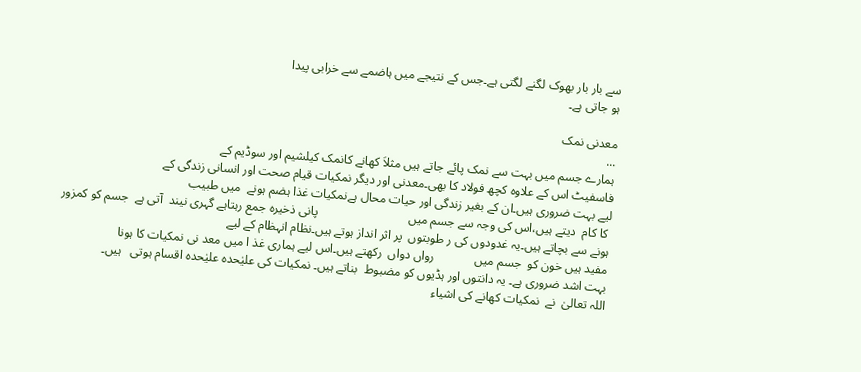سے بار بار بھوک لگنے لگتی ہے۔جس کے نتیجے میں ہاضمے سے خرابی پیدا
ہو جاتی ہے۔

معدنی نمک
...
ہمارے جسم میں بہت سے نمک پائے جاتے ہیں مثلاَ کھانے کانمک کیلشیم اور سوڈیم کے
فاسفیٹ اس کے علاوہ کچھ فولاد کا بھی۔معدنی اور دیگر نمکیات قیام صحت اور انسانی زندگی کے
لیے بہت ضروری ہیں۔ان کے بغیر زندگی اور حیات محال ہےنمکیات غذا ہضم ہونے  میں طبیب
 کا کام  دیتے ہیں،اس کی وجہ سے جسم میں                             پانی ذخیرہ جمع رہتاہے گہری نیند  آتی ہے  جسم کو کمزور
ہونے سے بچاتے ہیں۔یہ غدودوں کی ر طوبتوں  پر اثر انداز ہوتے ہیں۔نظام انہظام کے لیے
مفید ہیں خون کو  جسم میں             رواں دواں  رکھتے ہیں۔اس لیے ہماری غذ ا میں معد نی نمکیات کا ہونا
بہت اشد ضروری ہے۔ یہ دانتوں اور ہڈیوں کو مضبوط  بناتے ہیں۔ نمکیات کی علیٰحدہ علیٰحدہ اقسام ہوتی   ہیں۔
اللہ تعالیٰ  نے  نمکیات کھانے کی اشیاء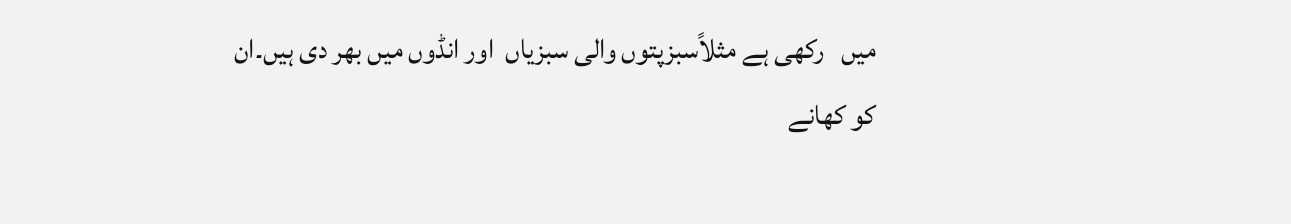میں   رکھی ہے مثلاًسبزپتوں والی سبزیاں  اور انڈوں میں بھر دی ہیں۔ان
کو کھانے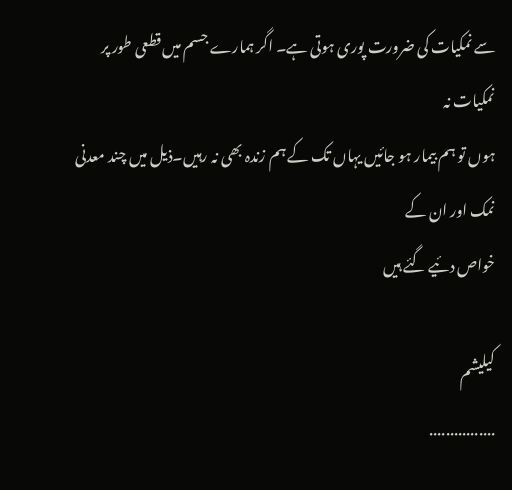سے نمکیات کی ضرورت پوری ہوتی ہے۔ اگر ہمارے جسم میں قطعی طور پر نمکیات نہ
ہوں تو ہم بیمار ہو جائیں یہاں تک کے ہم زندہ بھی نہ رہیں۔ذیل میں چند معدنی نمک اور ان کے
خواص دئیے گئے ہیں

کیلیشم
................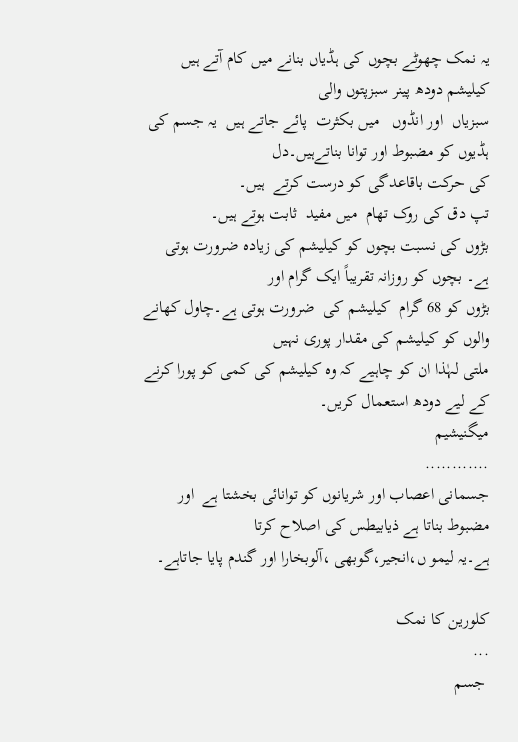یہ نمک چھوٹے بچوں کی ہڈیاں بنانے میں کام آتے ہیں کیلیشم دودھ پینر سبزپتوں والی
سبزیاں  اور انڈوں   میں بکثرت  پائے جاتے ہیں  یہ جسم کی ہڈیوں کو مضبوط اور توانا بناتےہیں۔دل
کی حرکت باقاعدگی کو درست کرتے  ہیں۔                                                                 تپ دق کی روک تھام  میں مفید  ثابت ہوتے ہیں۔
بڑوں کی نسبت بچوں کو کیلیشم کی زیادہ ضرورت ہوتی ہے۔ بچوں کو روزانہ تقریباً ایک گرام اور
بڑوں کو 68 گرام  کیلیشم کی  ضرورت ہوتی ہے۔چاول کھانے والوں کو کیلیشم کی مقدار پوری نہیں
ملتی لہٰذا ان کو چاہیے کہ وہ کیلیشم کی کمی کو پورا کرنے کے لیے دودھ استعمال کریں۔
میگنیشیم
............
جسمانی اعصاب اور شریانوں کو توانائی بخشتا ہے  اور مضبوط بناتا ہے ذیابیطس کی اصلاح کرتا
ہے۔یہ لیمو ں،انجیر،گوبھی ،آلوبخارا اور گندم پایا جاتاہے۔

کلورین کا نمک
...
 جسم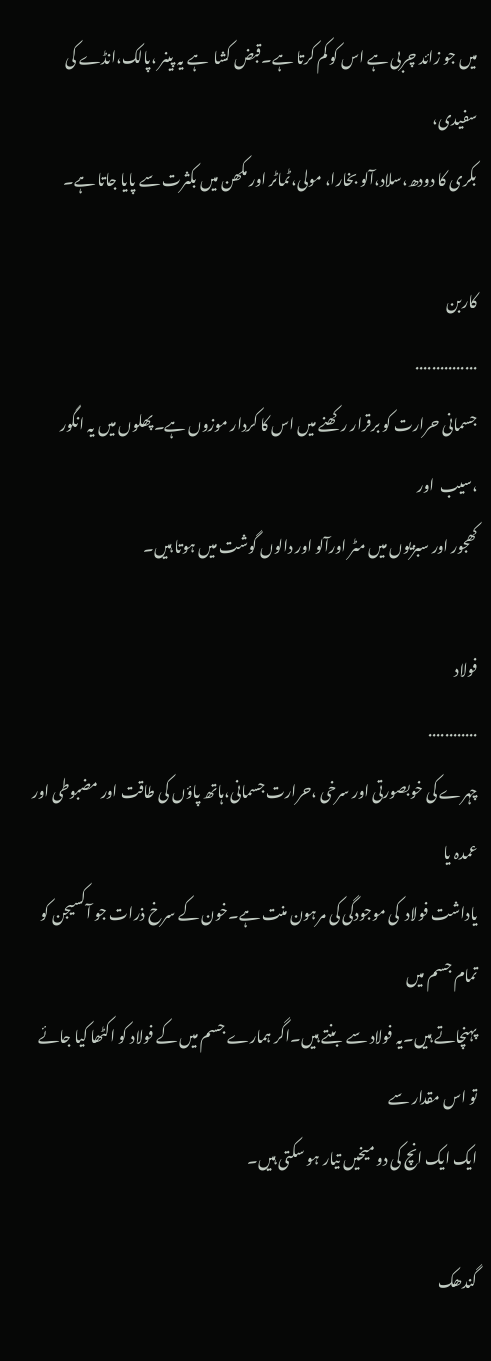میں جو زائد چربی ہے اس کو کم کرتا ہے۔قبض کشا  ہے یہ پینر ،پالک،انڈے کی سفیدی،
بکری کا دودھ،سلاد،آلو بخارا، مولی،ٹماٹر اور مکھن میں بکثرت سے پایا جاتا ہے۔

کاربن
...............
جسمانی حرارت کو برقرار رکھنے میں اس کا کردار موزوں ہے۔پھلوں میں یہ انگور ،سیب  اور
کھجور اور سبزیوں میں مٹر اورآلو اور دالوں گوشت میں ہوتا ہیں۔

فولاد
............
چہرے کی خوبصورتی اور سرخی ،حرارت جسمانی،ہاتھ پاؤں کی طاقت اور مضبوطی اور عمدہ یا
یاداشت فولاد  کی موجودگی کی مرہون منت ہے۔خون کے سرخ ذرات جو آکسیجن کو  تمام جسم میں
پہنچاتے ہیں۔یہ فولاد سے  بنتے ہیں۔اگر ہمارے جسم میں کے فولاد کو اکٹھا کیا جائے تو اس مقدار سے
ایک ایک انچ کی دو میخیں تیار ہو سکتی ہیں۔

گندھک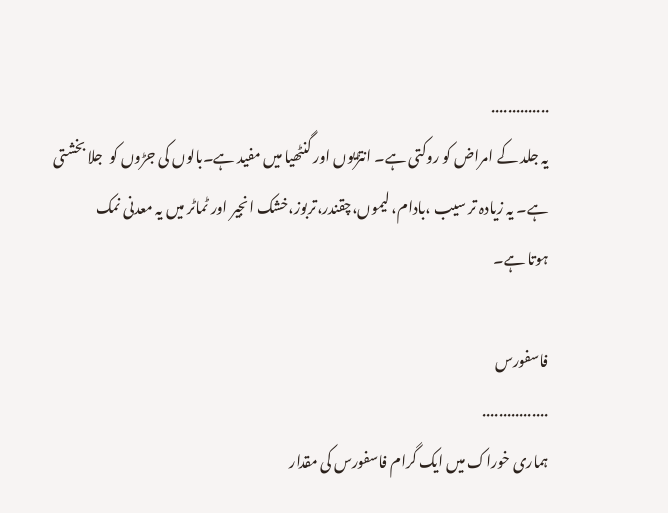..............
یہ جلد کے امراض کو روکتی ہے۔ انتڑیوں اور گنٹھیا میں مفید ہے۔بالوں کی جڑوں کو  جلا بخشتی
ہے۔ یہ زیادہ تر سیب ،بادام، لیموں،چقندر،تربوز،خشک انجیر اور ٹماٹر میں یہ معدنی نمک
ہوتا ہے۔

فاسفورس
................
ہماری خوراک میں ایک گرام فاسفورس کی مقدار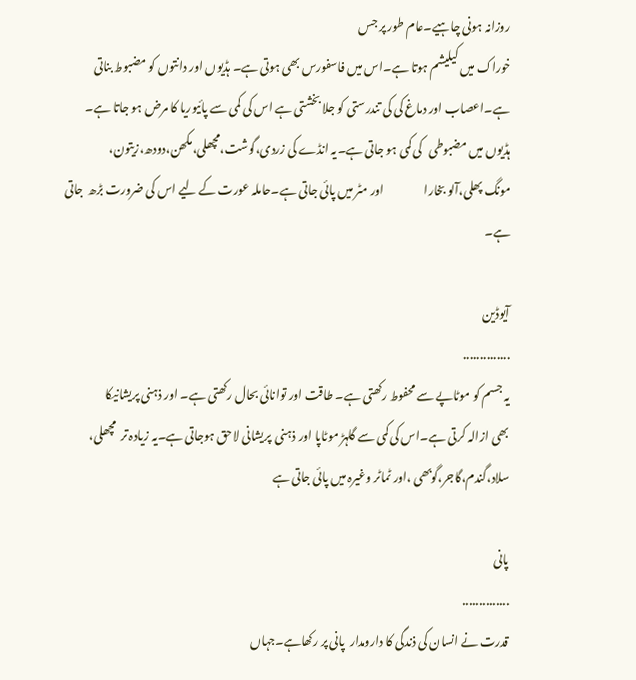روزانہ ہونی چاہیے۔عام طور پر جس
خوراک میں کیلیشم ہوتا ہے۔اس میں فاسفورس بھی ہوتی ہے۔ ہڈیوں اور دانتوں کو مضبوط بناتی
ہے۔اعصاب اور دماغ کی کی تندرستی کو جلا بخشتی ہے اس کی کمی سے پائیوریا کا مرض ہو جاتا ہے۔
ہڈیوں میں مضبوطی   کی کمی ہو جاتی ہے۔یہ انڈے کی زردی،گوشت،مچھلی،مکھن،دودھ،زیتون،
مونگ پھلی،آلو بخارا                 اور مٹر میں پائی جاتی ہے۔حاملہ عورت کے لیے اس کی ضرورت بڑھ  جاتی
ہے۔

آیوڈین
..............
یہ جسم کو موٹاپے سے محفوط رکھتی ہے۔ طاقت اور توانائی بحال رکھتی ہے۔ اور ذہنی پریشانیکا
بھی ازالہ کرتی ہے۔اس کی کمی سے گلہڑ موٹاپا اور ذہنی  پریشانی لاحق ہوجاتی ہے۔یہ زیادہ تر  مچھلی،
سلاد،گندم،گاجر،گوبھی ،اور ٹماٹر وغیرہ میں پائی جاتی ہے

پانی
..............
قدرت نے انسان کی ذندگی کا دارومدار  پانی پر رکھاہے۔جہاں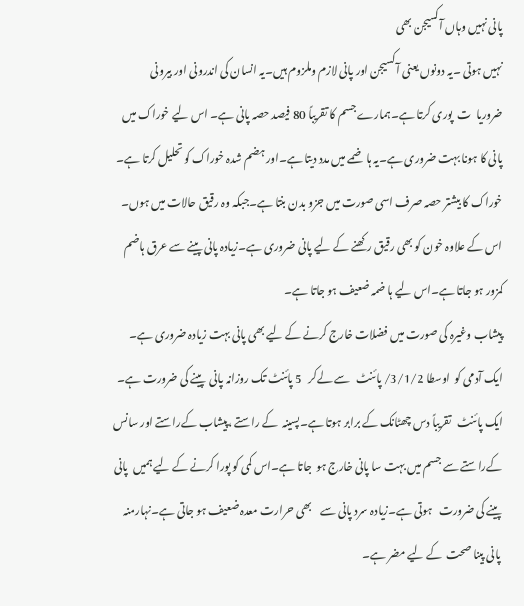پانی نہیں وہاں آکسیجن بھی
نہیں ہوتی ۔یہ دونوں یعنی آکسیجن اور پانی لازم وملزوم ہیں۔یہ انسان کی اندرونی اور بیرونی
ضروریا  ت  پوری کرتا ہے۔ہمارے جسم کا تقریباً 80 فیصد حصہ پانی ہے۔ اس لیے خوراک میں
پانی کا ہونا بہت ضروری ہے۔یہ ہاضمے میں مدد دیتا ہے۔اور ہضم شدہ خوراک کو تحلیل کرتا ہے۔
خوراک کا بیشتر حصہ صرف اسی صورت میں جزو بدن بنتا ہے۔جبکہ وہ رقیق حالات میں ہوں۔
اس کے علاوہ خون کو بھی رقیق رکھنے کے لیے پانی ضروری ہے۔زیادہ پانی پینے سے عرق ہاضم
کمزور ہو جاتا ہے۔اس لیے ہا ضمہ ضعیف ہو جاتا ہے۔
پیشاب وغیرہ کی صورت میں فضلات خارج کرنے کے لیے بھی پانی بہت زیادہ ضروری ہے۔
ایک آدمی کو  اوسطا 3/1/2/ پائنٹ   سے لےکر   5 پائنٹ تک روزانہ پانی  پینے کی ضرورت ہے۔
ایک پائنٹ   تقریباً دس چھٹانک کے برابر ہوتا ہے۔پسینہ  کے راستے ،پیشاب کےراستے اور سانس
کےراستے سے جسم میں بہت سا پانی خارج ہو  جاتا ہے۔اس کمی کو پورا کرنے کے لیے ہمیں  پانی
پینے کی ضرورت   ہوتی ہے۔زیادہ سرد پانی سے    بھی حرارت معدہ ضعیف ہو جاتی ہے۔نہارمنہ
 پانی پینا صحت  کے لیے مضر ہے۔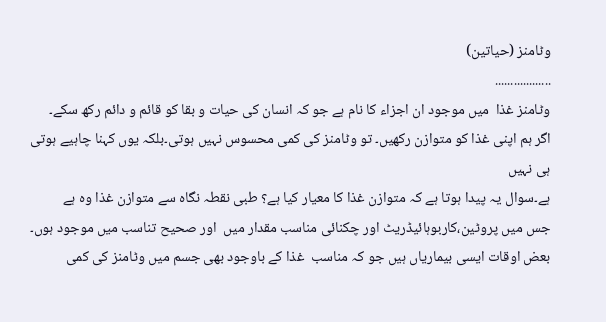وٹامنز (حیاتین)
..................
وٹامنز غذا  میں موجود ان اجزاء کا نام ہے جو کہ انسان کی حیات و بقا کو قائم و دائم رکھ سکے۔
اگر ہم اپنی غذا کو متوازن رکھیں۔ تو وٹامنز کی کمی محسوس نہیں ہوتی۔بلکہ یوں کہنا چاہیے ہوتی ہی نہیں
ہے۔سوال یہ پیدا ہوتا ہے کہ متوازن غذا کا معیار کیا ہے؟ طبی نقطہ نگاہ سے متوازن غذا وہ ہے
جس میں پروٹین،کاربوہائیڈریٹ اور چکنائی مناسب مقدار میں  اور صحیح تناسب میں موجود ہوں۔
بعض اوقات ایسی بیماریاں ہیں جو کہ مناسب  غذا کے باوجود بھی جسم میں وٹامنز کی کمی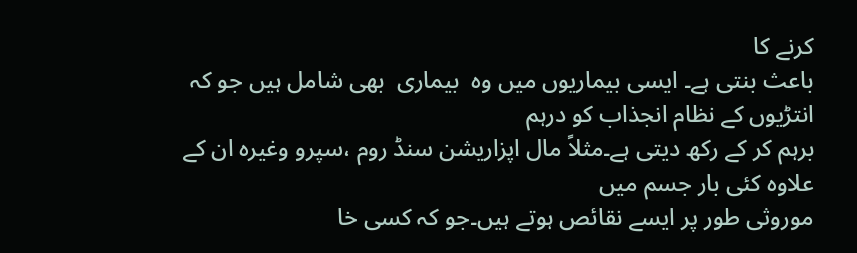کرنے کا
باعث بنتی ہے۔ ایسی بیماریوں میں وہ  بیماری  بھی شامل ہیں جو کہ انتڑیوں کے نظام انجذاب کو درہم
برہم کر کے رکھ دیتی ہے۔مثلاً مال اپزاریشن سنڈ روم ،سپرو وغیرہ ان کے علاوہ کئی بار جسم میں
موروثی طور پر ایسے نقائص ہوتے ہیں۔جو کہ کسی خا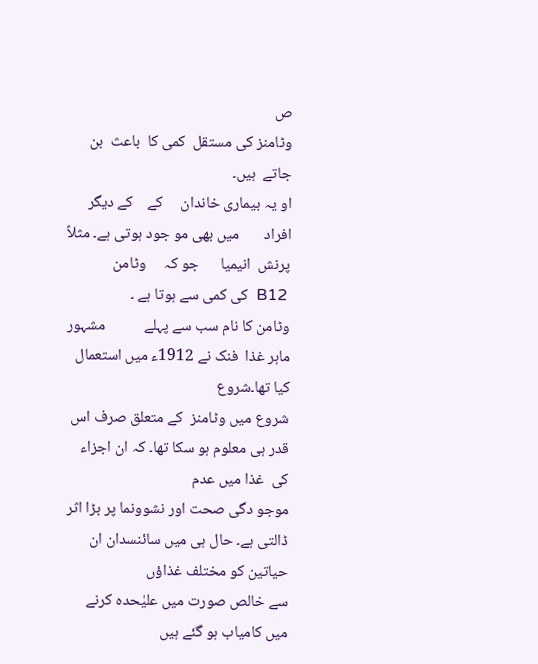ص                                                                                                                                                                                                                    وٹامنز کی مستقل  کمی کا  باعث  بن جاتے  ہیں۔
او یہ بیماری خاندان     کے    کے دیگر افراد       میں بھی مو جود ہوتی ہے۔ مثلاً پرنش  انیمیا      جو کہ     وٹامن
 B12  کی کمی سے ہوتا ہے ۔
وٹامن کا نام سب سے پہلے           مشہور ماہر غذا  فنک نے 1912ء میں استعمال کیا تھا۔شروع
شروع میں وٹامنز  کے متعلق صرف اس قدر ہی معلوم ہو سکا تھا۔ کہ ان اجزاء کی  غذا میں عدم
موجو دگی صحت اور نشوونما پر بڑا اثر ڈالتی ہے۔ حال ہی میں سائنسدان ان حیاتین کو مختلف غذاؤں
سے خالص صورت میں علیٰحدہ کرنے میں کامیاب ہو گئے ہیں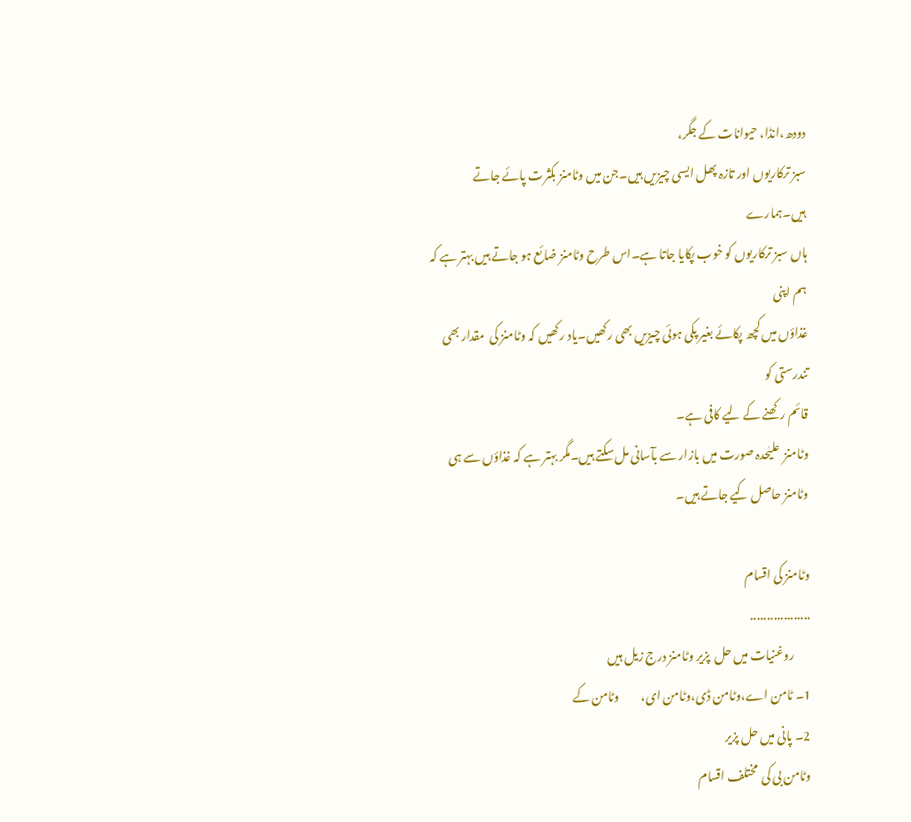دودھ،انڈا، حیوانات کے جگر،
سبز ترکاریوں اور تازہ پھل ایسی چیزیں ہیں۔جن میں وٹامنز بکثرت پائے جاتے ہیں۔ہمارے
ہاں سبز ترکاریوں کو خوب پکایا جاتا ہے۔اس طرح وٹامنز ضائع ہو جاتے ہیں بہتر ہے کہ ہم اپنی
غذاؤں میں کچھ پکائے بغیر پکی ہوئی چیزیں بھی رکھیں۔یاد رکھیں کہ وٹامنز کی  مقدار بھی  تندرستی کو
قائم رکھنے کے لیے کافی ہے۔
وٹامنز  علیٰحدہ صورت میں بازار سے بآسانی مل سکتے ہیں۔مگر بہتر ہے کہ غذاؤں سے ہی
وٹامنز حاصل کیے جاتے ہیں۔

وٹامنز کی اقسام
..................
       روغنیات میں حل  پزیر وٹامنز درج زیل ہیں
1۔ ٹامن اے،وٹامن ڈی،وٹامن ای،         وٹامن کے
2۔ پانی میں حل پزیر
وٹامن بی کی  مختلف اقسام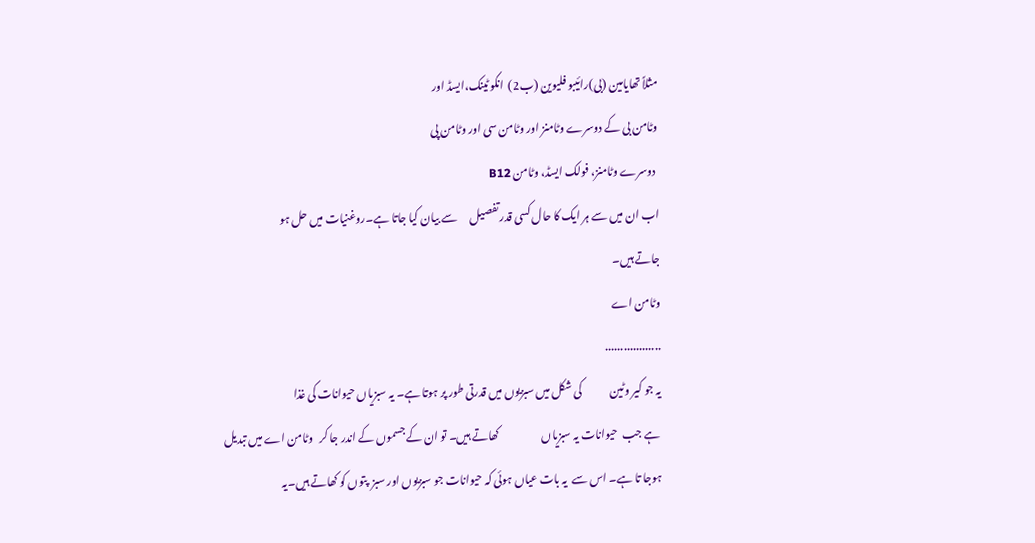مثلاً تھایامین (بی)رائیبو فلیوین (ب2)  انکو ٹینک،ایسڈ اور
وٹامن بی کے دوسرے وٹامنز اور وٹامن سی اور وٹامن پی
 دوسرے وٹامنز، فولک ایسڈ، وٹامن B12
اب ان میں سے ہر ایک کا حال کسی قدر تفصیل      سے بیان کیا جاتا ہے۔روغنیات میں حل ہو
جاتے ہیں۔
وٹامن اے
..................
یہ جو کیر وٹین             کی شکل میں سبزیوں میں قدرتی طور پر ہوتا ہے۔ یہ سبزیاں حیوانات کی غذا
 ہے جب  حیوانات یہ سبزیاں                    کھاتے ہیں۔ تو ان کے جسموں کے اندر جا کر   وٹامن اے میں تبدیل
ہوجا تا ہے۔ اس سے  یہ بات عیاں ہوئی کہ حیوانات جو سبزیوں اور سبز  پتوں کو کھاتے ہیں۔یہ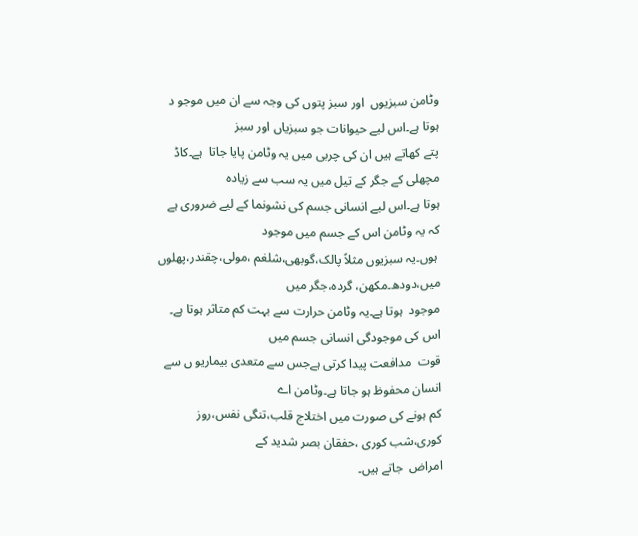وٹامن سبزیوں  اور سبز پتوں کی وجہ سے ان میں موجو د ہوتا ہے۔اس لیے حیوانات جو سبزیاں اور سبز
پتے کھاتے ہیں ان کی چربی میں یہ وٹامن پایا جاتا  ہے۔کاڈ مچھلی کے جگر کے تیل میں یہ سب سے زیادہ
ہوتا ہے۔اس لیے انسانی جسم کی نشونما کے لیے ضروری ہے کہ یہ وٹامن اس کے جسم میں موجود
 ہوں۔یہ سبزیوں مثلاً پالک،گوبھی،شلغم ،مولی،چقندر،پھلوں میں،دودھ۔مکھن، گردہ،جگر میں
موجود  ہوتا ہے۔یہ وٹامن حرارت سے بہت کم متاثر ہوتا ہے۔ اس کی موجودگی انسانی جسم میں
قوت  مدافعت پیدا کرتی ہےجس سے متعدی بیماریو ں سے انسان محفوظ ہو جاتا ہے۔وٹامن اے
کم ہونے کی صورت میں اختلاج قلب،تنگی نفس،روز کوری،شب کوری ،حفقان بصر شدید کے
امراض  جاتے ہیں۔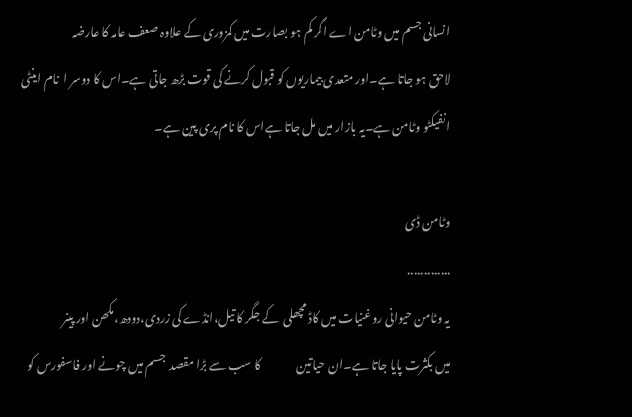انسانی جسم میں وٹامن اے اگر کم ہو بصارت میں کمزوری کے علاوہ صعف عامہ کا عارضہ
لاحق ہو جاتا ہے۔اور متعدی بیماریوں کو قبول کرنے کی قوت بڑھ جاتی ہے۔اس کا دوسر ا  نام اینٹی
انفیکٹو وٹامن ہے۔یہ بازار میں مل جاتا ہےاس کا نام پری پین ہے۔

وٹامن ڈی
.............
یہ وٹامن حیوانی روغنیات میں کاڈ مچھلی  کے جگر کا تیل،انڈے کی زردی،دودھ،مکھن اور پینر
میں بکثرت پایا جاتا ہے۔ان حیاتین               کا سب سے بڑا مقصد  جسم میں چونے اور فاسفورس کو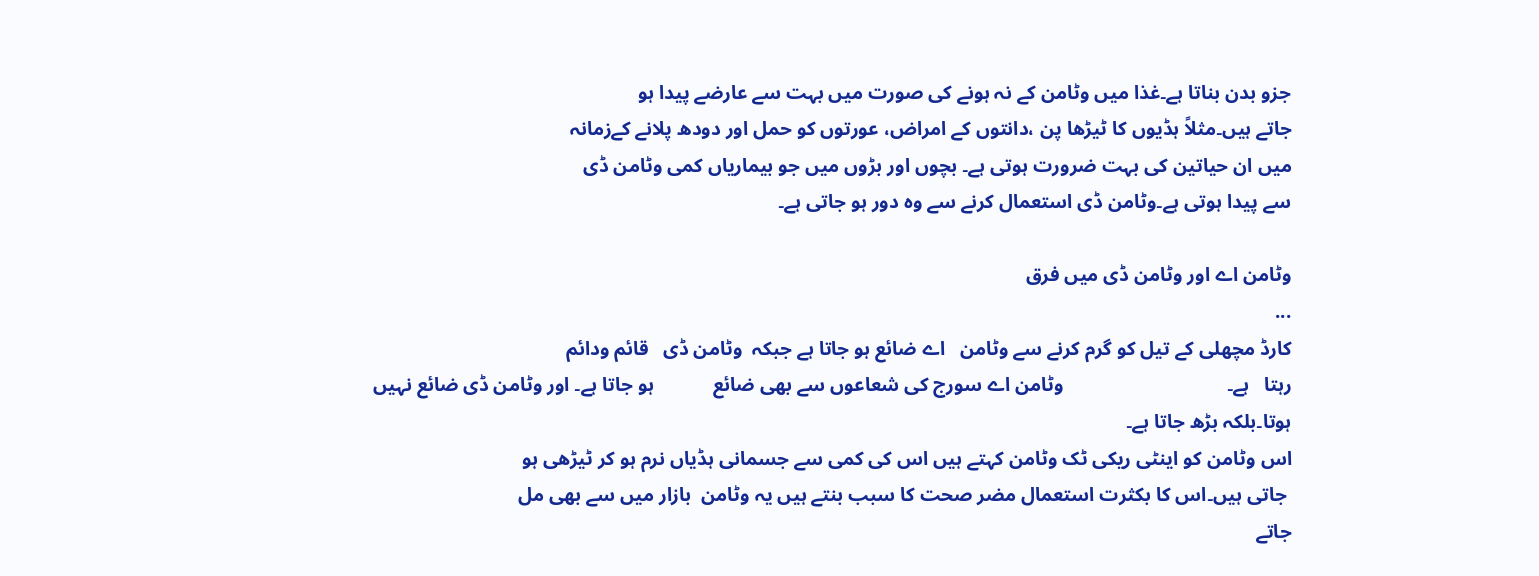جزو بدن بناتا ہے۔غذا میں وٹامن کے نہ ہونے کی صورت میں بہت سے عارضے پیدا ہو
جاتے ہیں۔مثلاً ہڈیوں کا ٹیڑھا پن ،دانتوں کے امراض، عورتوں کو حمل اور دودھ پلانے کےزمانہ
میں ان حیاتین کی بہت ضرورت ہوتی ہے۔ بچوں اور بڑوں میں جو بیماریاں کمی وٹامن ڈی
سے پیدا ہوتی ہے۔وٹامن ڈی استعمال کرنے سے وہ دور ہو جاتی ہے۔

وٹامن اے اور وٹامن ڈی میں فرق
...
کارڈ مچھلی کے تیل کو گرم کرنے سے وٹامن   اے ضائع ہو جاتا ہے جبکہ  وٹامن ڈی   قائم ودائم
رہتا   ہے۔                                 وٹامن اے سورج کی شعاعوں سے بھی ضائع            ہو جاتا ہے۔ اور وٹامن ڈی ضائع نہیں
ہوتا۔بلکہ بڑھ جاتا ہے۔
اس وٹامن کو اینٹی ریکی ٹک وٹامن کہتے ہیں اس کی کمی سے جسمانی ہڈیاں نرم ہو کر ٹیڑھی ہو
 جاتی ہیں۔اس کا بکثرت استعمال مضر صحت کا سبب بنتے ہیں یہ وٹامن  بازار میں سے بھی مل
جاتے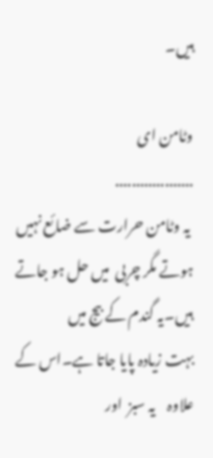ہیں۔

وٹامن ای
...................
 یہ وٹامن حرارت سے ضائع نہیں ہوتے مگر چربی  میں حل ہو جاتے ہیں۔یہ گندم کے بیج میں
بہت زیادہ پایا جاتا ہے۔اس کے علاوہ    یہ سبز  اور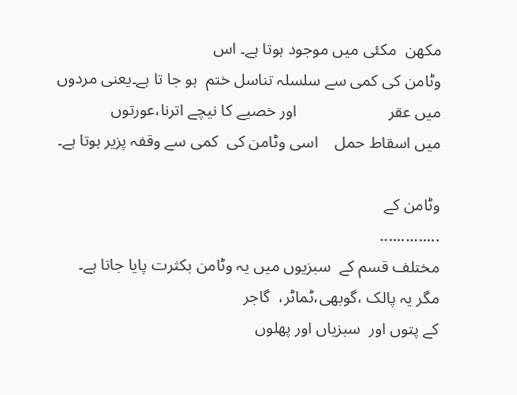مکھن  مکئی میں موجود ہوتا ہے۔ اس
وٹامن کی کمی سے سلسلہ تناسل ختم  ہو جا تا ہے۔یعنی مردوں میں عقر                      اور خصیے کا نیچے اترنا،عورتوں
میں اسقاط حمل    اسی وٹامن کی  کمی سے وقفہ پزیر ہوتا ہے۔

وٹامن کے
..............
مختلف قسم کے  سبزیوں میں یہ وٹامن بکثرت پایا جاتا ہے۔ مگر یہ پالک ،گوبھی،ٹماٹر،  گاجر
کے پتوں اور  سبزیاں اور پھلوں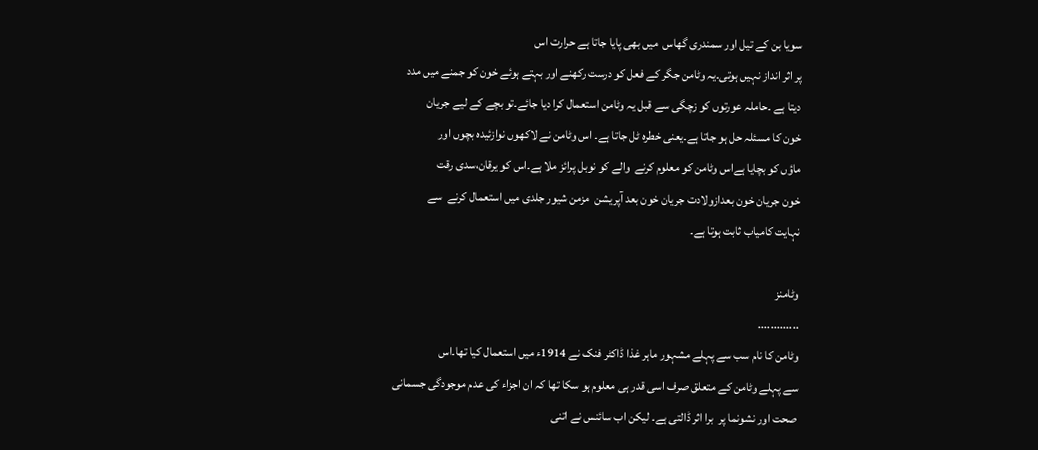سویا بن کے تیل اور سمندری گھاس  میں بھی پایا جاتا ہے حرارت اس
پر اثر انداز نہیں ہوتی۔یہ وٹامن جگر کے فعل کو درست رکھنے اور بہتے ہوئے خون کو جمنے میں مدد
دیتا ہے ۔حاملہ عورتوں کو زچگی سے قبل یہ وٹامن استعمال کرا دیا جائے۔تو بچے کے لیے جریان
خون کا مسئلہ حل ہو جاتا ہے۔یعنی خطرہ ٹل جاتا ہے۔ اس وٹامن نے لاکھوں نوازئیدہ بچوں اور
ماؤں کو بچایا ہےاس وٹامن کو معلوم کرنے  والے کو نوبل پرائز ملا ہے۔اس کو یرقان،سدی رقت
خون جریان خون بعدازولادت جریان خون بعد آپریشن  مزمن شیور جلدی میں استعمال کرنے  سے
نہایت کامیاب ثابت ہوتا ہے۔

وٹامنز
.............
وٹامن کا نام سب سے پہلے مشہور ماہر غذا ڈاکٹر فنک نے 1914ء میں استعمال کیا تھا۔اس
سے پہلے وٹامن کے متعلق صرف اسی قدر ہی معلوم ہو سکا تھا کہ ان اجزاء کی عدم موجودگی جسمانی
صحت اور نشونما پر  برا اثر ڈالتی ہے۔ لیکن اب سائنس نے اتنی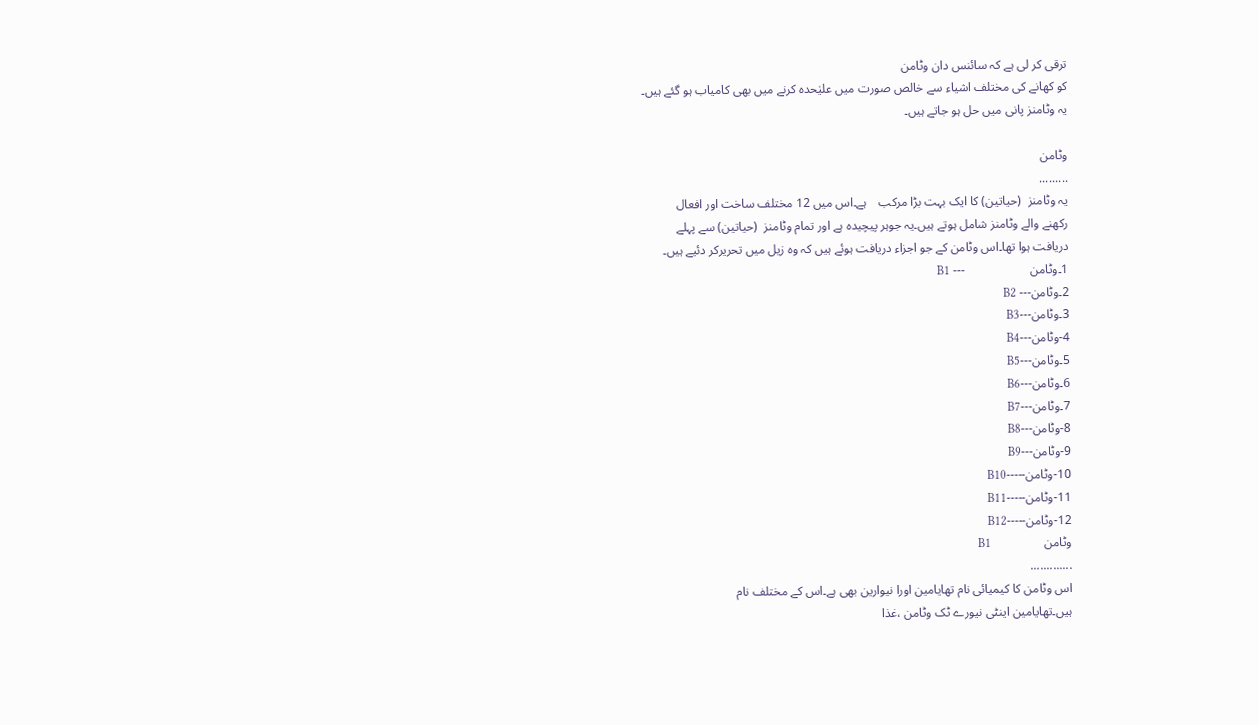ترقی کر لی ہے کہ سائنس دان وٹامن
کو کھانے کی مختلف اشیاء سے خالص صورت میں علیٰحدہ کرنے میں بھی کامیاب ہو گئے ہیں۔
یہ وٹامنز پانی میں حل ہو جاتے ہیں۔

وٹامن
.........
یہ وٹامنز  (حیاتین) کا ایک بہت بڑا مرکب    ہے۔اس میں 12 مختلف ساخت اور افعال
رکھنے والے وٹامنز شامل ہوتے ہیں۔یہ جوہر پیچیدہ ہے اور تمام وٹامنز  (حیاتین) سے پہلے
دریافت ہوا تھا۔اس وٹامن کے جو اجزاء دریافت ہوئے ہیں کہ وہ زیل میں تحریرکر دئیے ہیں۔
1۔وٹامن                     --- B1
2۔وٹامن--- B2
3۔وٹامن---B3
4-وٹامن---B4
5۔وٹامن---B5
6۔وٹامن---B6
7۔وٹامن---B7
8-وٹامن---B8
9-وٹامن---B9
10-وٹامن-----B10
11-وٹامن-----B11
12-وٹامن-----B12
وٹامن                 B1
.............
اس وٹامن کا کیمیائی نام تھایامین اورا نیوارین بھی ہے۔اس کے مختلف نام
ہیں۔تھایامین اینٹی نیورے ٹک وٹامن ،غذا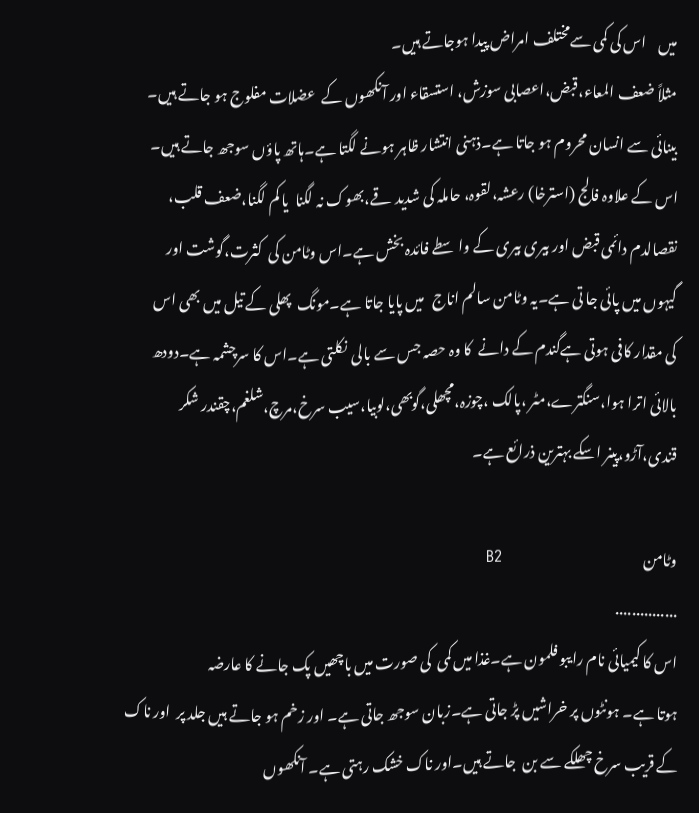میں    اس کی کمی سےمختلف امراض پیدا ہوجاتے ہیں۔
مثلاً ضعف المعاء،قبض،اعصابی سوزش، استسقاء اور آنکھوں کے  عضلات مفلوج ہو جاتے ہیں۔
بینائی سے انسان محروم ہو جاتا ہے۔ذہنی انتشار ظاہر ہونے لگتا ہے۔ہاتھ پاؤں سوجھ جاتے ہیں۔
اس کے علاوہ فالج (استرخا) رعشہ،لقوہ، حاملہ کی شدید قے،بھوک نہ لگنا  یا کم لگنا،ضعف قلب،
نقصالدم دائمی قبض اور بیری بیری کے واسطے فائدہ بخش ہے۔اس وٹامن کی  کثرت،گوشت اور
گیہوں میں پائی جا تی ہے۔یہ وٹامن سالم اناج   میں پایا جاتا ہے۔مونگ  پھلی کے تیل میں بھی اس
کی مقدار کافی ہوتی ہےگندم کے دانے  کا وہ حصہ جس سے بالی  نکلتی ہے۔اس کا سرچشمہ ہے۔دودھ
بالائی اترا ہوا،سنگترے،مٹر ،پالک ،چوزہ،مچھلی،گوبھی،لوبیا،سیب سرخ،مرچ،شلغم،چقندر شکر
قندی،آڑو،پینر اسکے بہترین ذرائع ہے۔

وٹامن                                                 B2
...............
اس کا کیمیائی نام رایبو فلمون ہے۔غذا میں کمی  کی صورت میں باچھیں پک جانے کا عارضہ
ہوتا ہے۔ ہونٹوں پر خراشیں پڑ جاتی ہے۔زبان سوجھ جاتی ہے۔ اور زخم ہو جاتے ہیں جلد پر  اور ناک
کے قریب سرخ چھلکے سے بن  جاتے ہیں۔اور ناک خشک رہتی ہے۔ آنکھوں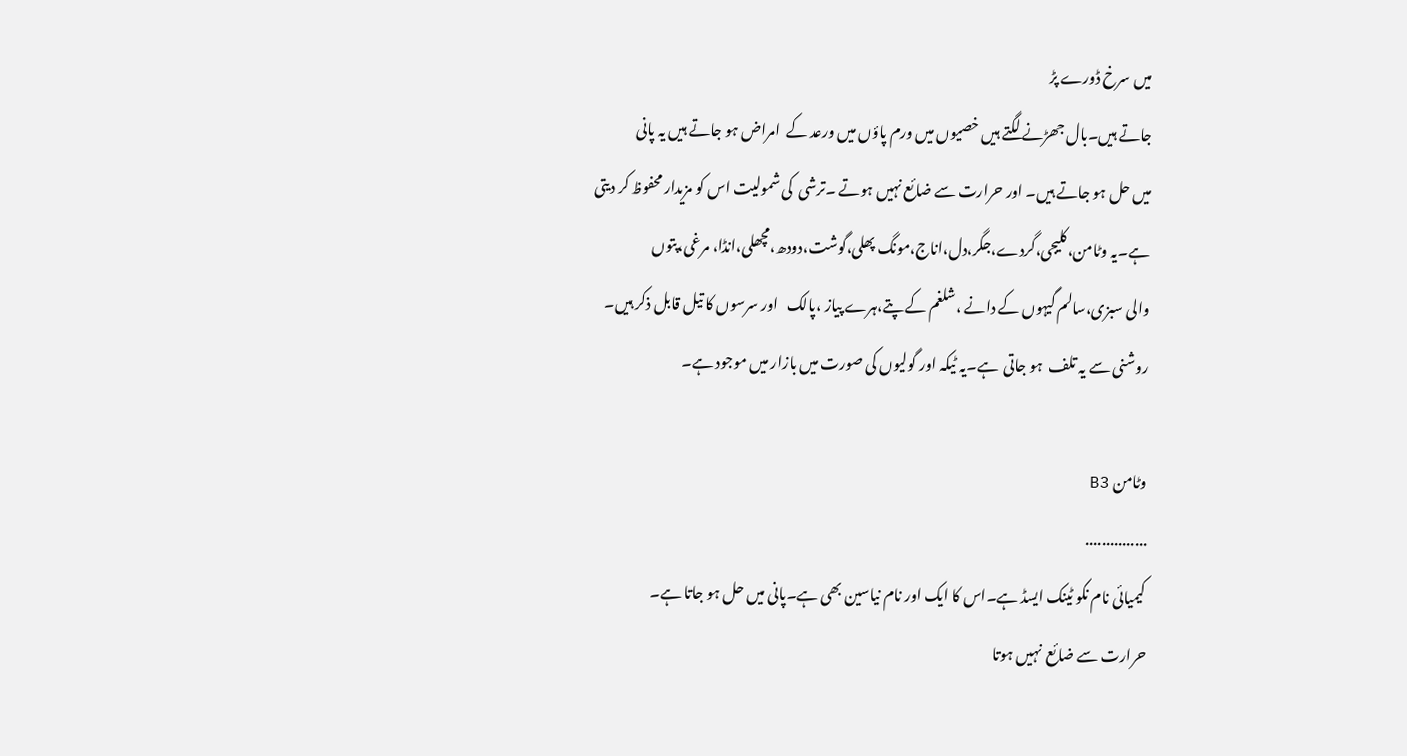میں سرخ ڈورے پڑ
جاتے ہیں۔بال جھڑنے لگتے ہیں خصیوں میں ورم پاؤں میں ورعد کے  امراض ہو جاتے ہیں یہ پانی
میں حل ہو جاتے ہیں۔ اور حرارت سے ضائع نہیں ہوتے ۔ترشی  کی شمولیت اس کو مزیدار محفوظ کر دیتی
ہے۔یہ وٹامن،کلیجی،گردے،جگر،دل،اناج،مونگ پھلی،گوشت،دودھ،مچھلی،انڈا، مرغی،پتوں
والی سبزی،سالم گیہوں کے دانے ،شلغم کے پتے،ہرے پیاز ،پالک   اور سرسوں کا تیل قابل ذکر ہیں۔
روشنی سے یہ تلف  ہو جاتی  ہے۔یہ ٹیکہ اور گولیوں کی صورت میں بازار میں موجود ہے۔

وٹامن B3
...............
کیمیائی نام نکو ٹینک ایسڈ ہے۔اس کا ایک اور نام نیاسین بھی ہے۔پانی میں حل ہو جاتا ہے۔
حرارت سے ضائع  نہیں ہوتا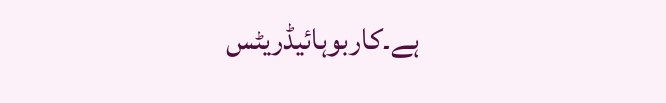ہے۔کاربوہائیڈریٹس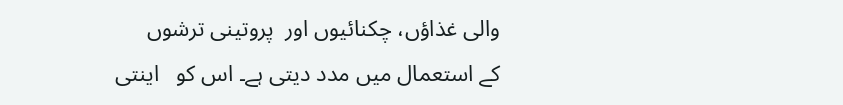والی غذاؤں، چکنائیوں اور  پروتینی ترشوں
کے استعمال میں مدد دیتی ہے۔ اس کو   اینتی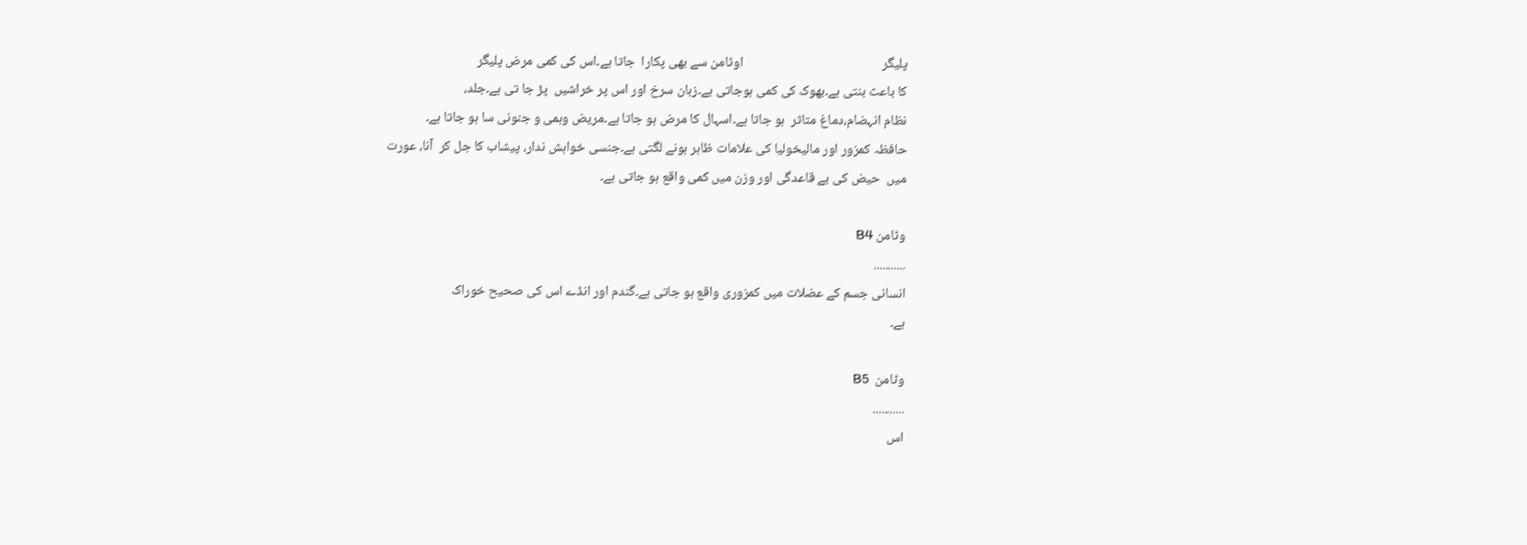پلیگر                                             اوٹامن سے بھی پکارا  جاتا ہے۔اس کی کمی مرض پلیگر
کا باعث بنتی ہے۔بھوک کی کمی ہوجاتی ہے۔زبان سرخ اور اس پر خراشیں  پڑ جا تی ہے۔جلد،
نظام انہضام،دماغ متاثر  ہو جاتا ہے۔اسہال کا مرض ہو جاتا ہے۔مریض وہمی و جنونی سا ہو جاتا ہے۔
حافظہ کمزور اور مالیخولیا کی علامات ظاہر ہونے لگتی ہے۔جنسی خواہش ندار، پیشاب کا جل کر  آنا، عورت
میں  حیض کی بے قاعدگی اور وزن میں کمی واقع ہو جاتی ہے۔

وٹامن B4
...........
انسانی جسم کے عضلات میں کمزوری واقع ہو جاتی ہے۔گندم اور انڈے اس کی صحیح خوراک
ہے۔

وٹامن  B5
...........
اس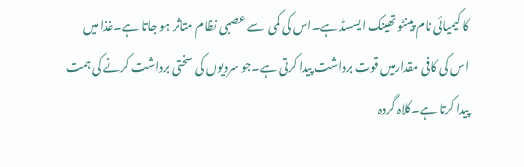کا کیمیائی نام پینٹو تھینک ایسسڈ ہے۔اس کی کمی  سے عصبی نظام متاثر ہو جاتا ہے۔غذا میں
اس کی کافی مقدارمیں قوت برداشت پیدا کرتی ہے۔جو سردیوں کی سختی برداشت کرنے کی ہمت
پیدا کرتا ہے۔کلاہ گردہ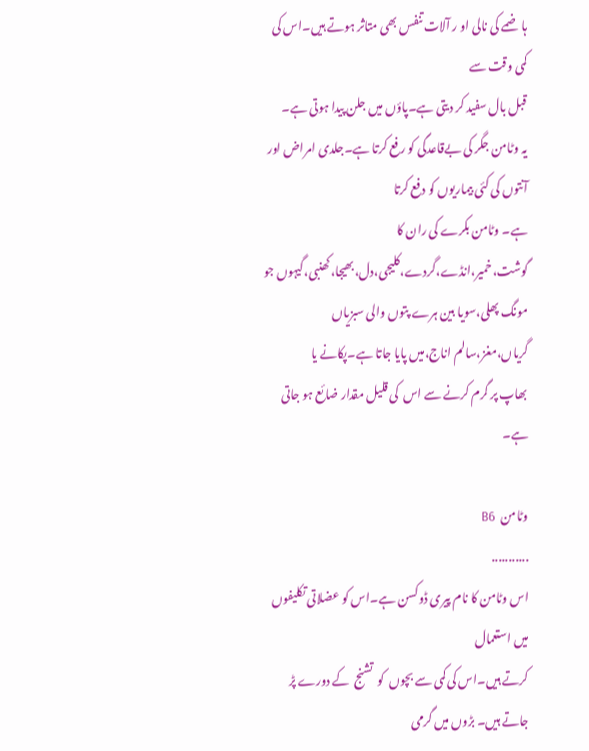ہاضمے کی نالی او ر آلات تنفس بھی متاثر ہوتے ہیں۔اس کی کمی وقت سے
قبل بال سفید کر دیتی ہے۔پاؤں میں جلن پیدا ہوتی ہے۔
یہ وٹامن جگر کی بےقاعدگی کو رفع کرتا ہے۔جلدی امراض اور آنتوں کی کئی بیماریوں کو دفع کرتا
ہے۔ وٹامن بکرے کی ران کا گوشت،خمیر،انڈے،گردے،کلیجی،دل،بھیجا،کھنبی،گیہوں جو
مونگ پھلی،سویا بین ہرے پتوں والی سبزیاں گریاں،مغز،سالم اناج،میں پایا جاتا ہے۔پکانے یا
بھاپ پر گرم کرنے سے اس  کی قلیل مقدار ضائع ہو جاتی  ہے۔

وٹامن  B6
...........
اس وٹامن کا نام پیری ڈوکسن ہے۔اس کو عضلاتی تکلیفوں میں استعمال
کرتے ہیں۔اس کی کمی سے بچوں  کو  تشنج  کے دورے پڑ جاتے ہیں۔ بڑوں میں گرمی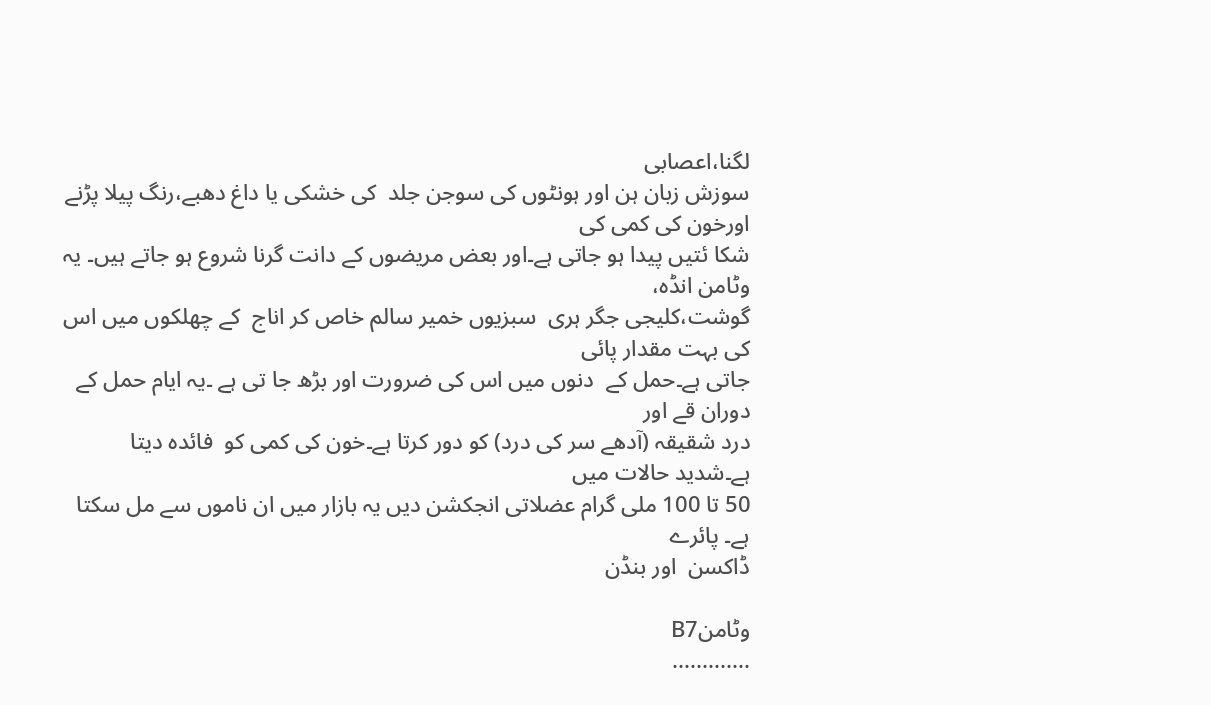لگنا،اعصابی
سوزش زبان ہن اور ہونٹوں کی سوجن جلد  کی خشکی یا داغ دھبے،رنگ پیلا پڑنے اورخون کی کمی کی
شکا ئتیں پیدا ہو جاتی ہے۔اور بعض مریضوں کے دانت گرنا شروع ہو جاتے ہیں۔ یہ وٹامن انڈہ،
گوشت،کلیجی جگر ہری  سبزیوں خمیر سالم خاص کر اناج  کے چھلکوں میں اس کی بہت مقدار پائی
جاتی ہے۔حمل کے  دنوں میں اس کی ضرورت اور بڑھ جا تی ہے ۔یہ ایام حمل کے دوران قے اور
درد شقیقہ (آدھے سر کی درد) کو دور کرتا ہے۔خون کی کمی کو  فائدہ دیتا ہے۔شدید حالات میں
50 تا 100 ملی گرام عضلاتی انجکشن دیں یہ بازار میں ان ناموں سے مل سکتا ہے۔ پائرے
ڈاکسن  اور بنڈن

وٹامنB7
.............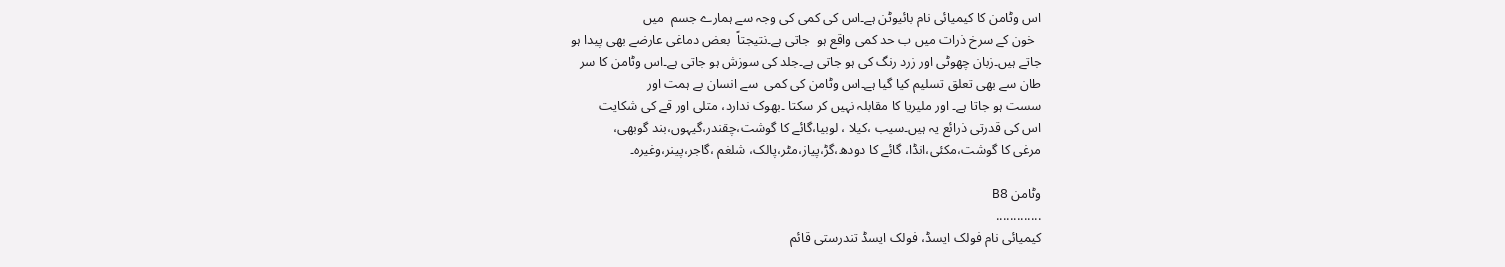اس وٹامن کا کیمیائی نام بائیوٹن ہے۔اس کی کمی کی وجہ سے ہمارے جسم  میں
  خون کے سرخ ذرات میں ب حد کمی واقع ہو  جاتی ہے۔نتیجتاً  بعض دماغی عارضے بھی پیدا ہو
جاتے ہیں۔زبان چھوٹی اور زرد رنگ کی ہو جاتی ہے۔جلد کی سوزش ہو جاتی ہے۔اس وٹامن کا سر
طان سے بھی تعلق تسلیم کیا گیا ہے۔اس وٹامن کی کمی  سے انسان بے ہمت اور
سست ہو جاتا ہے۔ اور ملیریا کا مقابلہ نہیں کر سکتا ۔بھوک ندارد، متلی اور قے کی شکایت
اس کی قدرتی ذرائع یہ ہیں۔سیب ،کیلا ، لوبیا،گائے کا گوشت،چقندر،گیہوں،بند گوبھی،
مرغی کا گوشت،مکئی،انڈا، گائے کا دودھ،گڑ،پیاز،مٹر،پالک، شلغم ،گاجر،پینر،وغیرہ۔

وٹامن B8
.............
کیمیائی نام فولک ایسڈ، فولک ایسڈ تندرستی قائم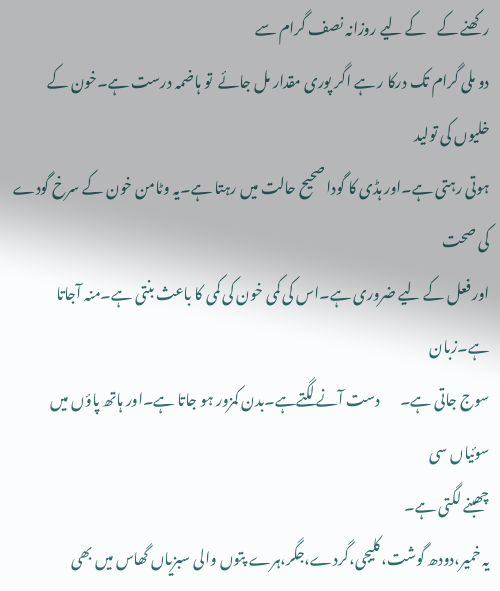رکھنے کے    کے لیے روزانہ نصف گرام سے
دو ملی گرام تک درکا ر ہے اگر پوری مقدار مل جائے  تو ہاضمہ درست ہے۔خون کے خلیوں کی تولید
ہوتی رہتی ہے۔اور ہڈی کا گودا صحیح حالت میں رہتا ہے۔یہ وٹامن خون کے سرخ گودے کی صحت
اور فعل کے لیے ضروری ہے۔اس کی کمی خون کی کمی کا باعث بنتی ہے۔منہ آجاتا ہے۔زبان
سوج جاتی ہے۔       دست آنے لگتےہے۔بدن کمزور ہو جاتا ہے۔اور ہاتھ پاؤں میں سوئیاں سی
چھبنے لگتی ہے۔
یہ خمیر،دودھ گوشت،کلیجی،گردے،جگر،ہرے پتوں والی سبزیاں گھاس میں بھی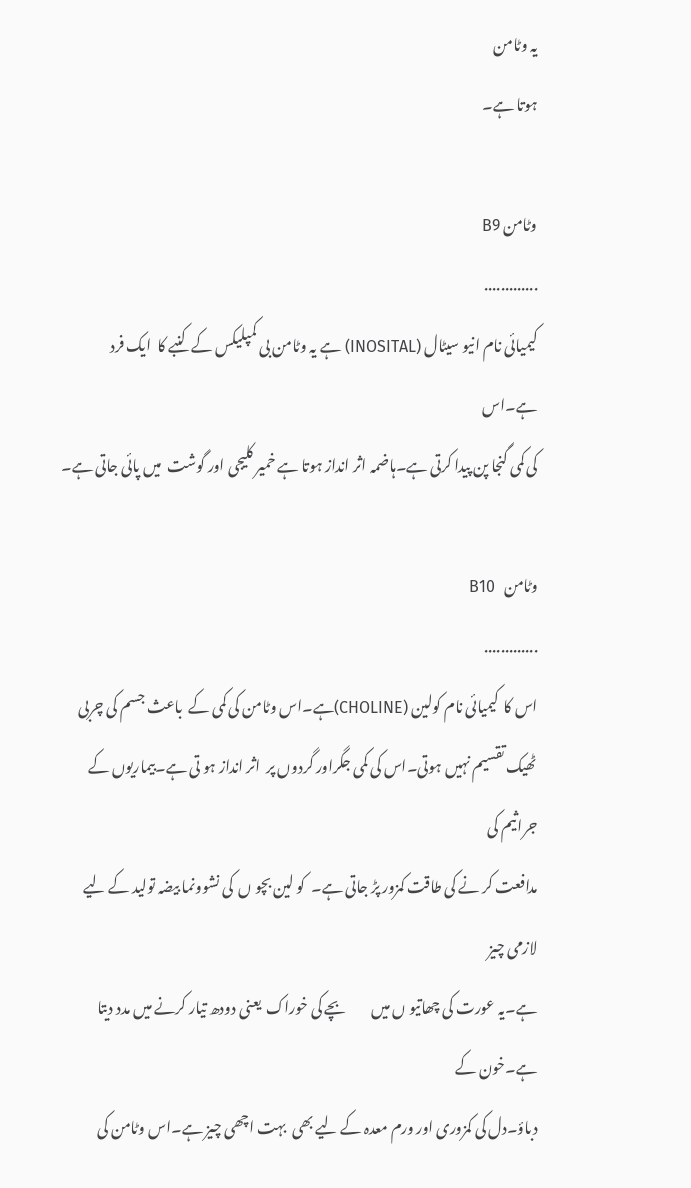یہ وٹامن
ہوتا ہے۔

وٹامن B9
.............
کیمیائی نام انیو سیٹال (INOSITAL) ہے یہ وٹامن بی کمپلیکس کے  کنبے کا  ایک فرد ہے۔اس
کی کمی گنجا پن پیدا کرتی ہے۔ہاضمہ اثر انداز ہوتا ہے خمیر کلیجی اور گوشت  میں پائی جاتی ہے۔

وٹامن   B10
.............
اس کا  کیمیائی نام کولین (CHOLINE)ہے۔اس وٹامن کی کمی کے  باعث جسم کی چربی
ٹھیک تقسیم نہیں ہوتی۔اس کی کمی جگراور گردوں پر  اثر انداز ہو تی ہے۔بیماریوں کے جراثیم کی
مدافعت کر نے کی طاقت کمزور پڑ جاتی ہے۔  کو لین بچو ں  کی نشوونما بیضہ تولید کے لیے لازمی چیز
ہے۔یہ عورت کی چھاتیو ں میں         بچے کی خوراک  یعنی دودھ تیار کرنے میں مدد دیتا ہے۔خون کے
دباؤ۔دل کی کمزوری اور ورم معدہ کے لیے بھی  بہت اچھی چیز ہے۔اس وٹامن کی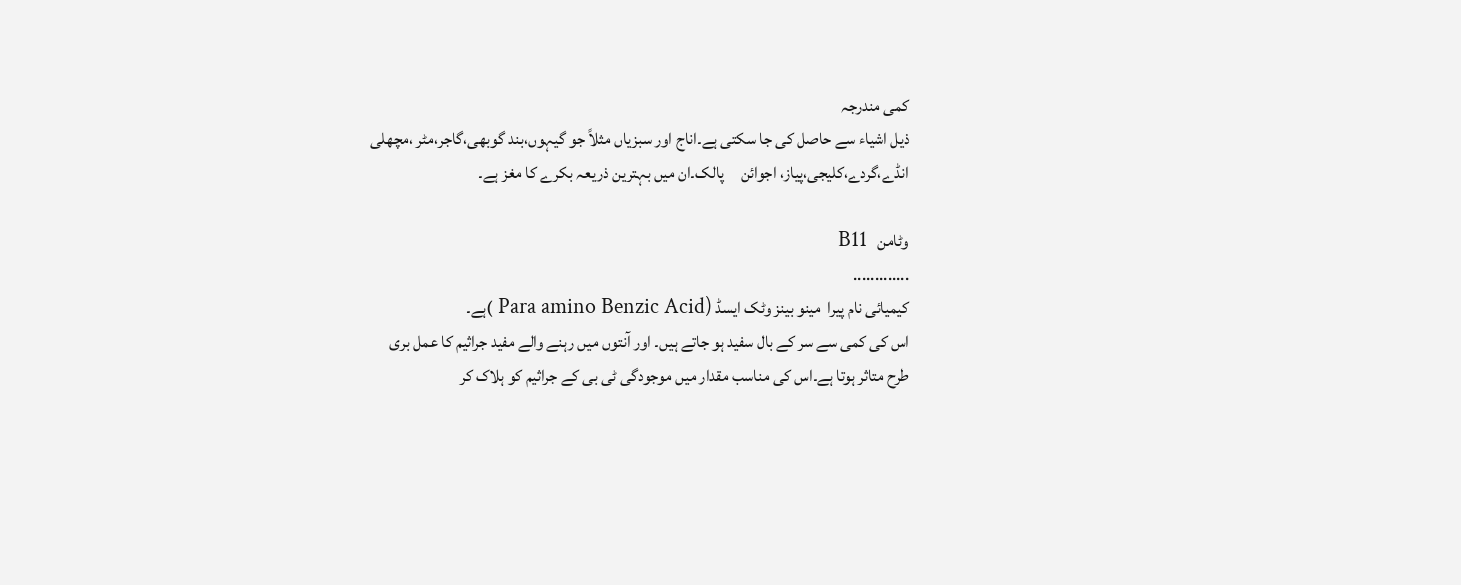کمی مندرجہ
ذیل اشیاء سے حاصل کی جا سکتی ہے۔اناج اور سبزیاں مثلاً جو گیہوں،بند گوبھی،گاجر،مٹر ،مچھلی
انڈے،گردے،کلیجی،پیاز، اجوائن     پالک۔ان میں بہترین ذریعہ بکرے کا مغز ہے۔

وٹامن   B11
.............
کیمیائی نام پیرا  مینو بینز وٹک ایسڈ (Para amino Benzic Acid )ہے۔
اس کی کمی سے سر کے بال سفید ہو جاتے ہیں۔ اور آنتوں میں رہنے والے مفید جراثیم کا عمل بری
طرح متاثر ہوتا ہے۔اس کی مناسب مقدار میں موجودگی ٹی بی کے جراثیم کو ہلاک کر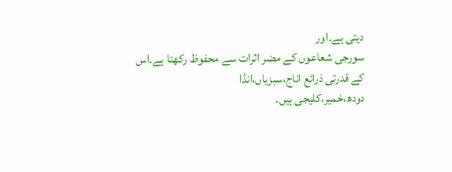دیتی ہے۔اور
سورجی شعاعوں کے مضر اثرات سے محفوظ رکھتا ہے۔اس کے قدرتی ذرائع اناج،سبزیاں،انڈا
دودھ،خمیر،کلیجی ہیں۔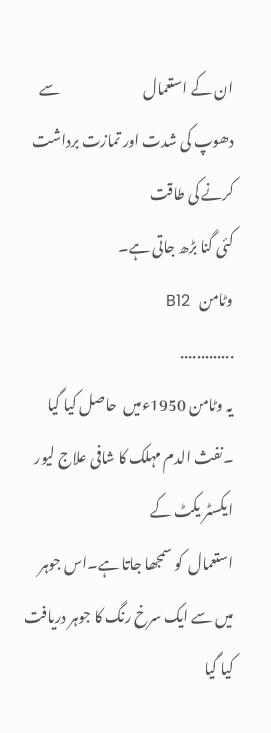ان کے استعمال                             سے                                                                                                                                                                                                                              دھوپ کی شدت اور تمازت برداشت کرنے کی طاقت
کئی گنا بڑھ جاتی ہے۔
وٹامن   B12
.............
یہ وٹامن 1950ءمیں  حاصل کیا گیا ۔نفث الدم مہلک کا شافی علاج لیور ایکسٹر یکٹ کے
استعمال  کو سمجھا جاتا ہے۔اس جوہر میں سے ایک سرخ رنگ کا جوہر دریافت کیا گیا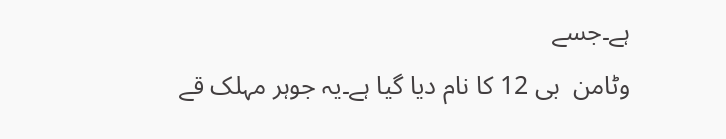ہے۔جسے
وٹامن  بی 12 کا نام دیا گیا ہے۔یہ جوہر مہلک قے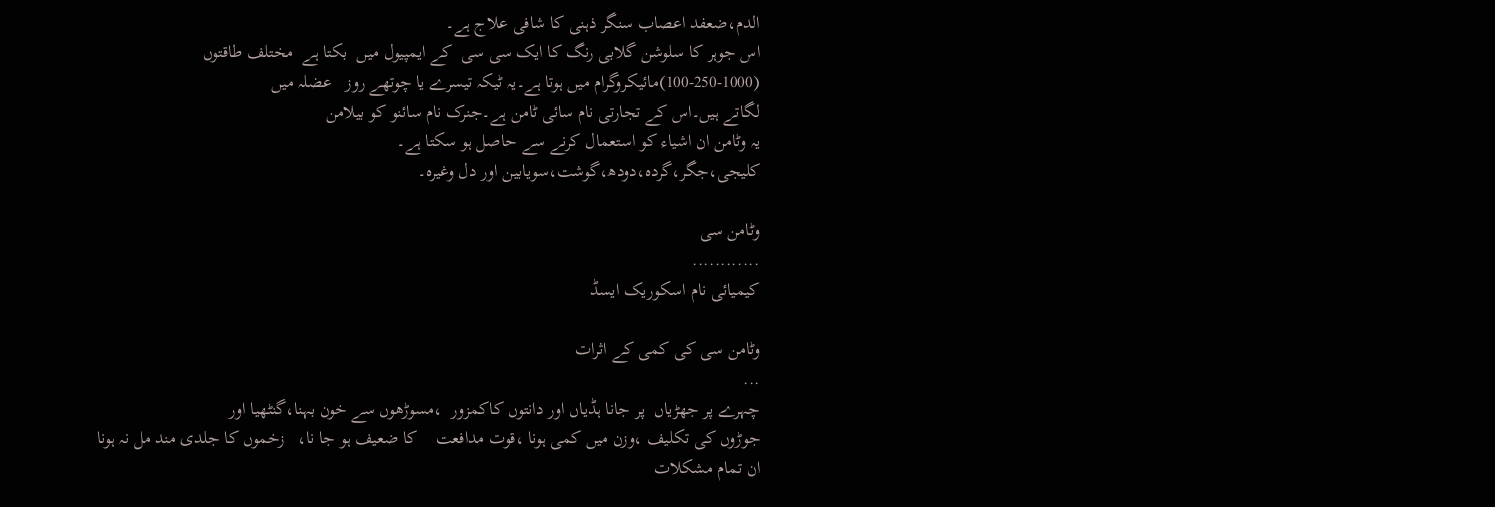الدم،ضعفد اعصاب سنگر ذہنی کا شافی علاج ہے۔
اس جوہر کا سلوشن گلابی رنگ کا ایک سی سی  کے ایمپیول میں  بکتا ہے  مختلف طاقتوں
(100-250-1000)مائیکروگرام میں ہوتا ہے۔یہ ٹیکہ تیسرے یا چوتھے روز   عضلہ میں
لگاتے ہیں۔اس کے تجارتی نام سائی ٹامن ہے۔جنرک نام سائنو کو بیلامن
یہ وٹامن ان اشیاء کو استعمال کرنے سے حاصل ہو سکتا ہے۔
کلیجی،جگر،گردہ،دودھ،گوشت،سویابین اور دل وغیرہ۔

وٹامن سی
............
کیمیائی نام اسکوریک ایسڈ

وٹامن سی کی کمی کے اثرات
...
چہرے پر جھڑیاں  پر جانا ہڈیاں اور دانتوں کاکمزور  ،مسوڑھوں سے خون بہنا،گنٹھیا اور
جوڑوں کی تکلیف ،وزن میں کمی ہونا ،قوت مدافعت    کا ضعیف ہو جا نا،   زخموں کا جلدی مند مل نہ ہونا
ان تمام مشکلات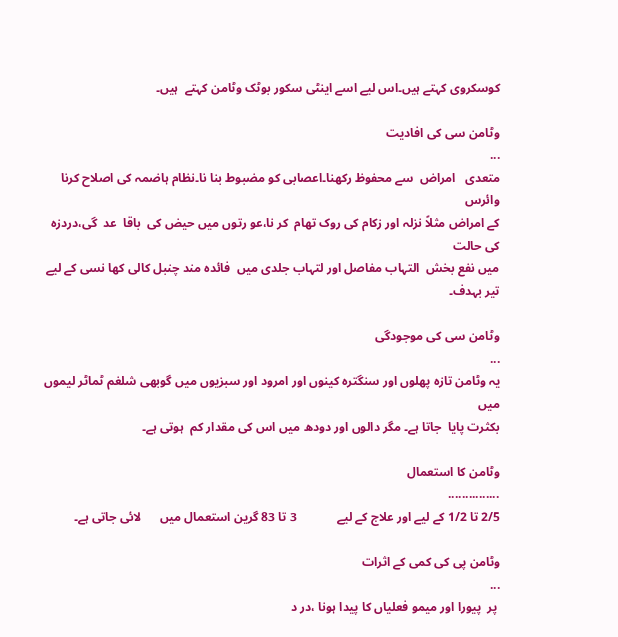کوسکروی کہتے ہیں۔اس لیے اسے اینٹی سکور بوٹک وٹامن کہتے  ہیں۔

وٹامن سی کی افادیت
...
متعدی   امراض  سے محفوظ رکھنا۔اعصابی کو مضبوط بنا نا۔نظام ہاضمہ کی اصلاح کرنا وائرس
کے امراض مثلاً نزلہ اور زکام کی روک تھام  کر نا،عو رتوں میں حیض کی  باقا  عد  گی،دردزہ کی حالت
میں نفع بخش  التہاب مفاصل اور لتہاب جلدی میں  فائدہ مند چنبل کالی کھا نسی کے لیے تیر بہدف۔

وٹامن سی کی موجودگی
...
یہ وٹامن تازہ پھلوں اور سنگترہ کینوں اور امرود اور سبزیوں میں گوبھی شلغم ٹماٹر لیموں میں
بکثرت پایا  جاتا ہے۔ مگر دالوں اور دودھ میں اس کی مقدار کم  ہوتی ہے۔

وٹامن کا استعمال
...............
2/5 تا 1/2 کے لیے اور علاج کے لیے             3 تا 83 گرین استعمال میں      لائی جاتی ہے۔

وٹامن پی کی کمی کے اثرات
...
 پر  پیورا اور میمو فعلیاں کا پیدا ہونا ،در د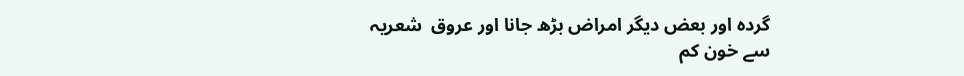گردہ اور بعض دیگر امراض بڑھ جانا اور عروق  شعریہ
سے خون کم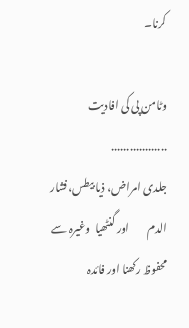کرنا۔

وٹامن پی کی افادیت
..................
جلدی امراض، ذیا بیطس،فشار الدم        اور گنٹھیا  وغیرہ سے محفوظ رکھنا اور فائدہ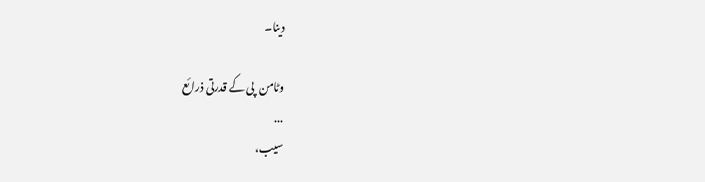دینا۔

وٹامن  پی کے قدرتی ذرائع
...
سیب،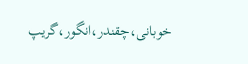خوبانی،چقندر،انگور،گریپ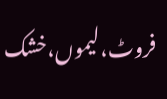فروٹ،لیموں،خشک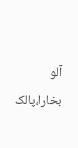آلو بخارا،پالک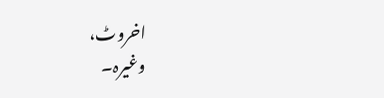اخروٹ،
وغیرہ۔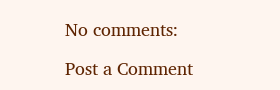No comments:

Post a Comment